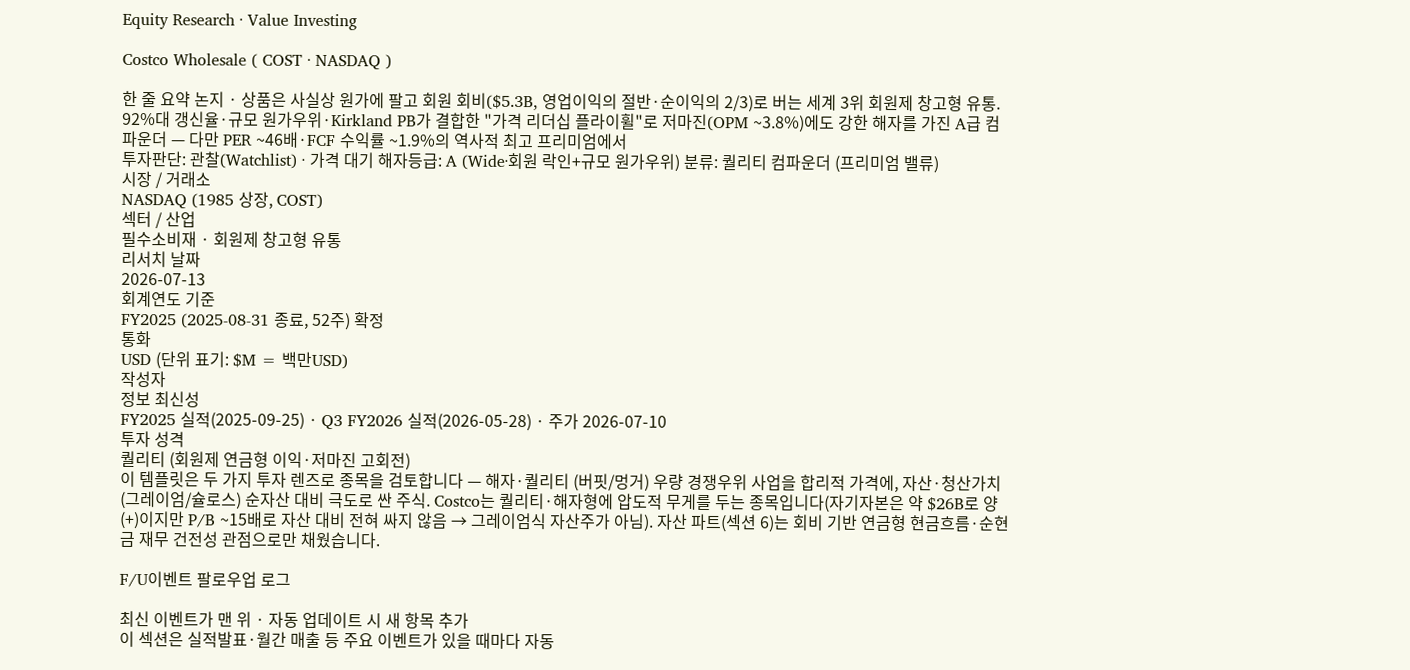Equity Research · Value Investing

Costco Wholesale ( COST · NASDAQ )

한 줄 요약 논지 · 상품은 사실상 원가에 팔고 회원 회비($5.3B, 영업이익의 절반·순이익의 2/3)로 버는 세계 3위 회원제 창고형 유통. 92%대 갱신율·규모 원가우위·Kirkland PB가 결합한 "가격 리더십 플라이휠"로 저마진(OPM ~3.8%)에도 강한 해자를 가진 A급 컴파운더 — 다만 PER ~46배·FCF 수익률 ~1.9%의 역사적 최고 프리미엄에서
투자판단: 관찰(Watchlist) · 가격 대기 해자등급: A (Wide·회원 락인+규모 원가우위) 분류: 퀄리티 컴파운더 (프리미엄 밸류)
시장 / 거래소
NASDAQ (1985 상장, COST)
섹터 / 산업
필수소비재 · 회원제 창고형 유통
리서치 날짜
2026-07-13
회계연도 기준
FY2025 (2025-08-31 종료, 52주) 확정
통화
USD (단위 표기: $M = 백만USD)
작성자
정보 최신성
FY2025 실적(2025-09-25) · Q3 FY2026 실적(2026-05-28) · 주가 2026-07-10
투자 성격
퀄리티 (회원제 연금형 이익·저마진 고회전)
이 템플릿은 두 가지 투자 렌즈로 종목을 검토합니다 — 해자·퀄리티 (버핏/멍거) 우량 경쟁우위 사업을 합리적 가격에, 자산·청산가치 (그레이엄/슐로스) 순자산 대비 극도로 싼 주식. Costco는 퀄리티·해자형에 압도적 무게를 두는 종목입니다(자기자본은 약 $26B로 양(+)이지만 P/B ~15배로 자산 대비 전혀 싸지 않음 → 그레이엄식 자산주가 아님). 자산 파트(섹션 6)는 회비 기반 연금형 현금흐름·순현금 재무 건전성 관점으로만 채웠습니다.

F/U이벤트 팔로우업 로그

최신 이벤트가 맨 위 · 자동 업데이트 시 새 항목 추가
이 섹션은 실적발표·월간 매출 등 주요 이벤트가 있을 때마다 자동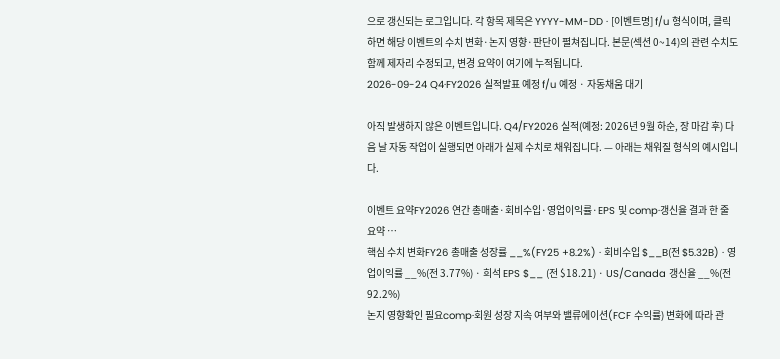으로 갱신되는 로그입니다. 각 항목 제목은 YYYY-MM-DD · [이벤트명] f/u 형식이며, 클릭하면 해당 이벤트의 수치 변화·논지 영향·판단이 펼쳐집니다. 본문(섹션 0~14)의 관련 수치도 함께 제자리 수정되고, 변경 요약이 여기에 누적됩니다.
2026-09-24 Q4·FY2026 실적발표 예정 f/u 예정 · 자동채움 대기

아직 발생하지 않은 이벤트입니다. Q4/FY2026 실적(예정: 2026년 9월 하순, 장 마감 후) 다음 날 자동 작업이 실행되면 아래가 실제 수치로 채워집니다. — 아래는 채워질 형식의 예시입니다.

이벤트 요약FY2026 연간 총매출·회비수입·영업이익률·EPS 및 comp·갱신율 결과 한 줄 요약 …
핵심 수치 변화FY26 총매출 성장률 __%(FY25 +8.2%) · 회비수입 $__B(전 $5.32B) · 영업이익률 __%(전 3.77%) · 희석 EPS $__ (전 $18.21) · US/Canada 갱신율 __%(전 92.2%)
논지 영향확인 필요comp·회원 성장 지속 여부와 밸류에이션(FCF 수익률) 변화에 따라 관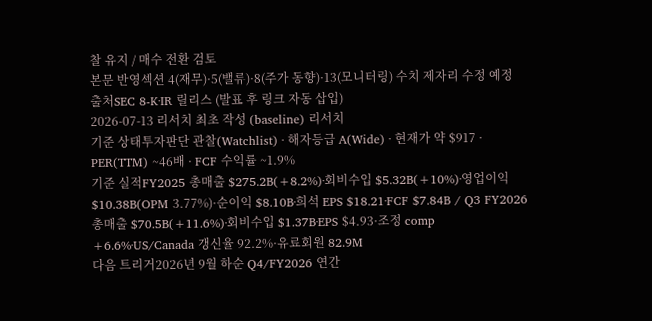찰 유지 / 매수 전환 검토
본문 반영섹션 4(재무)·5(밸류)·8(주가 동향)·13(모니터링) 수치 제자리 수정 예정
출처SEC 8-K·IR 릴리스 (발표 후 링크 자동 삽입)
2026-07-13 리서치 최초 작성 (baseline) 리서치
기준 상태투자판단 관찰(Watchlist) · 해자등급 A(Wide) · 현재가 약 $917 · PER(TTM) ~46배 · FCF 수익률 ~1.9%
기준 실적FY2025 총매출 $275.2B(+8.2%)·회비수입 $5.32B(+10%)·영업이익 $10.38B(OPM 3.77%)·순이익 $8.10B·희석 EPS $18.21·FCF $7.84B / Q3 FY2026 총매출 $70.5B(+11.6%)·회비수입 $1.37B·EPS $4.93·조정 comp +6.6%·US/Canada 갱신율 92.2%·유료회원 82.9M
다음 트리거2026년 9월 하순 Q4/FY2026 연간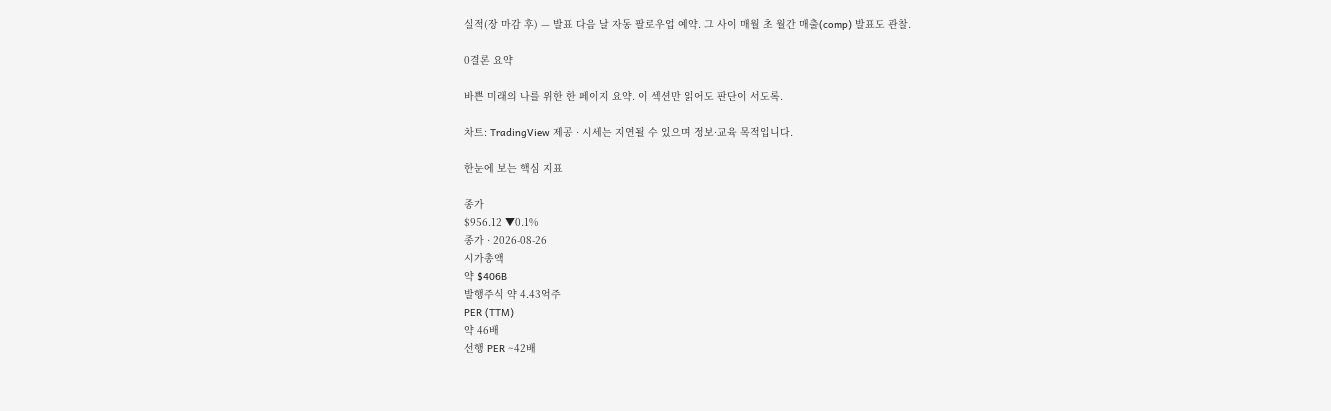실적(장 마감 후) — 발표 다음 날 자동 팔로우업 예약. 그 사이 매월 초 월간 매출(comp) 발표도 관찰.

0결론 요약

바쁜 미래의 나를 위한 한 페이지 요약. 이 섹션만 읽어도 판단이 서도록.

차트: TradingView 제공 · 시세는 지연될 수 있으며 정보·교육 목적입니다.

한눈에 보는 핵심 지표

종가
$956.12 ▼0.1%
종가 · 2026-08-26
시가총액
약 $406B
발행주식 약 4.43억주
PER (TTM)
약 46배
선행 PER ~42배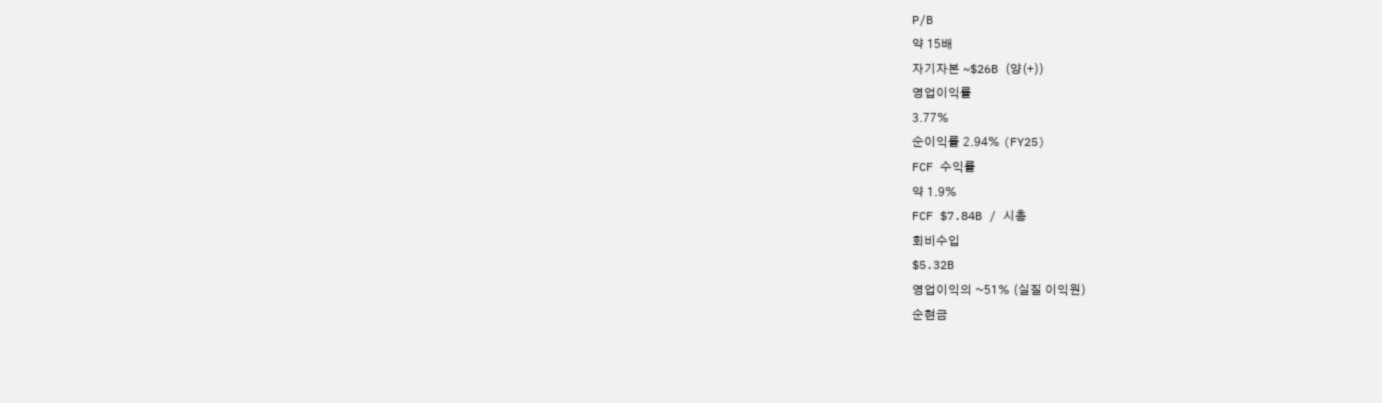P/B
약 15배
자기자본 ~$26B (양(+))
영업이익률
3.77%
순이익률 2.94% (FY25)
FCF 수익률
약 1.9%
FCF $7.84B / 시총
회비수입
$5.32B
영업이익의 ~51% (실질 이익원)
순현금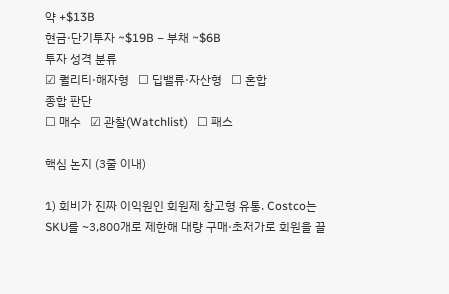약 +$13B
현금·단기투자 ~$19B − 부채 ~$6B
투자 성격 분류
☑ 퀄리티·해자형   ☐ 딥밸류·자산형   ☐ 혼합
종합 판단
☐ 매수   ☑ 관찰(Watchlist)   ☐ 패스

핵심 논지 (3줄 이내)

1) 회비가 진짜 이익원인 회원제 창고형 유통. Costco는 SKU를 ~3,800개로 제한해 대량 구매·초저가로 회원을 끌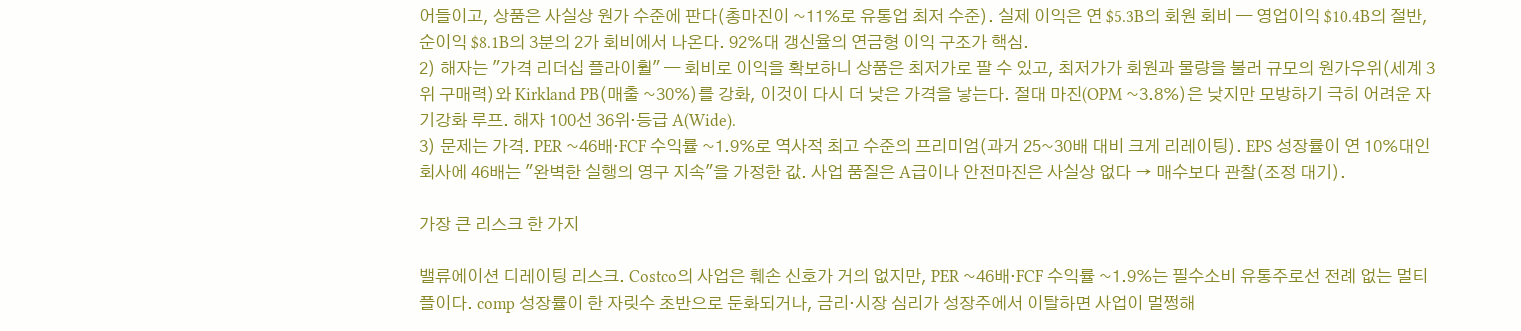어들이고, 상품은 사실상 원가 수준에 판다(총마진이 ~11%로 유통업 최저 수준). 실제 이익은 연 $5.3B의 회원 회비 — 영업이익 $10.4B의 절반, 순이익 $8.1B의 3분의 2가 회비에서 나온다. 92%대 갱신율의 연금형 이익 구조가 핵심.
2) 해자는 "가격 리더십 플라이휠" — 회비로 이익을 확보하니 상품은 최저가로 팔 수 있고, 최저가가 회원과 물량을 불러 규모의 원가우위(세계 3위 구매력)와 Kirkland PB(매출 ~30%)를 강화, 이것이 다시 더 낮은 가격을 낳는다. 절대 마진(OPM ~3.8%)은 낮지만 모방하기 극히 어려운 자기강화 루프. 해자 100선 36위·등급 A(Wide).
3) 문제는 가격. PER ~46배·FCF 수익률 ~1.9%로 역사적 최고 수준의 프리미엄(과거 25~30배 대비 크게 리레이팅). EPS 성장률이 연 10%대인 회사에 46배는 "완벽한 실행의 영구 지속"을 가정한 값. 사업 품질은 A급이나 안전마진은 사실상 없다 → 매수보다 관찰(조정 대기).

가장 큰 리스크 한 가지

밸류에이션 디레이팅 리스크. Costco의 사업은 훼손 신호가 거의 없지만, PER ~46배·FCF 수익률 ~1.9%는 필수소비 유통주로선 전례 없는 멀티플이다. comp 성장률이 한 자릿수 초반으로 둔화되거나, 금리·시장 심리가 성장주에서 이탈하면 사업이 멀쩡해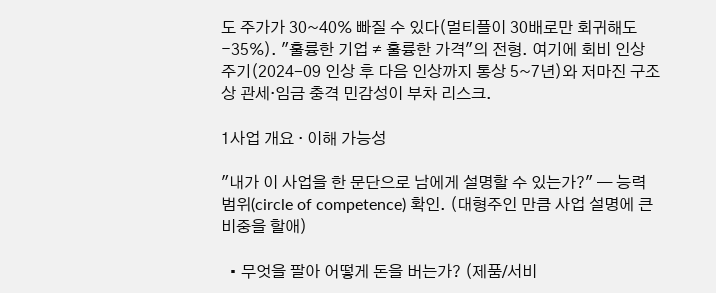도 주가가 30~40% 빠질 수 있다(멀티플이 30배로만 회귀해도 −35%). "훌륭한 기업 ≠ 훌륭한 가격"의 전형. 여기에 회비 인상 주기(2024-09 인상 후 다음 인상까지 통상 5~7년)와 저마진 구조상 관세·임금 충격 민감성이 부차 리스크.

1사업 개요 · 이해 가능성

"내가 이 사업을 한 문단으로 남에게 설명할 수 있는가?" — 능력범위(circle of competence) 확인. (대형주인 만큼 사업 설명에 큰 비중을 할애)

  • 무엇을 팔아 어떻게 돈을 버는가? (제품/서비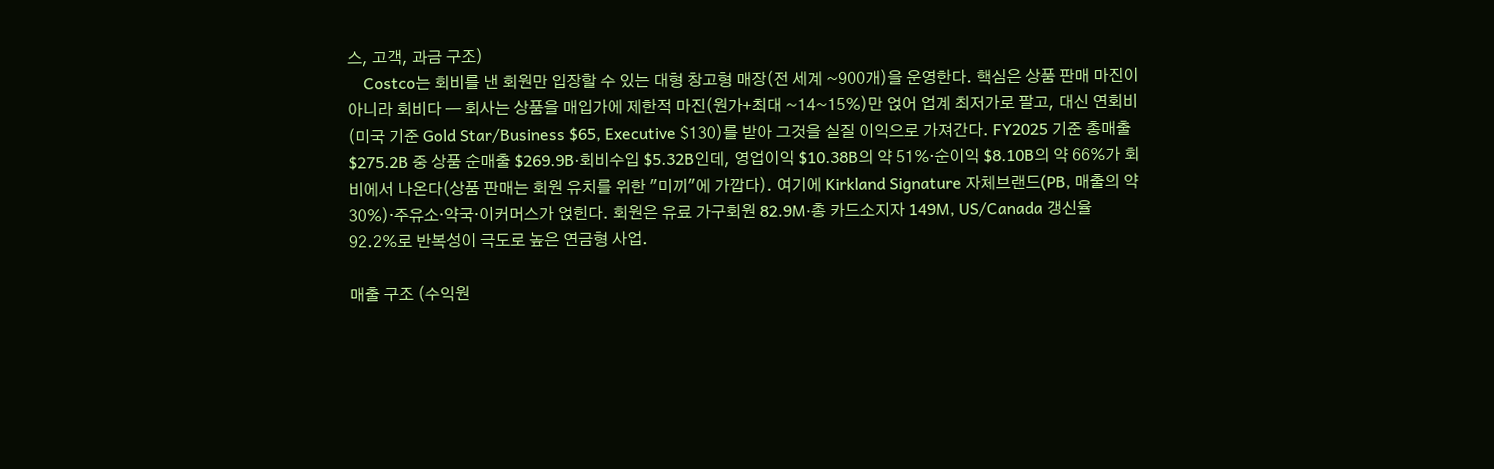스, 고객, 과금 구조)
    Costco는 회비를 낸 회원만 입장할 수 있는 대형 창고형 매장(전 세계 ~900개)을 운영한다. 핵심은 상품 판매 마진이 아니라 회비다 — 회사는 상품을 매입가에 제한적 마진(원가+최대 ~14~15%)만 얹어 업계 최저가로 팔고, 대신 연회비(미국 기준 Gold Star/Business $65, Executive $130)를 받아 그것을 실질 이익으로 가져간다. FY2025 기준 총매출 $275.2B 중 상품 순매출 $269.9B·회비수입 $5.32B인데, 영업이익 $10.38B의 약 51%·순이익 $8.10B의 약 66%가 회비에서 나온다(상품 판매는 회원 유치를 위한 "미끼"에 가깝다). 여기에 Kirkland Signature 자체브랜드(PB, 매출의 약 30%)·주유소·약국·이커머스가 얹힌다. 회원은 유료 가구회원 82.9M·총 카드소지자 149M, US/Canada 갱신율 92.2%로 반복성이 극도로 높은 연금형 사업.

매출 구조 (수익원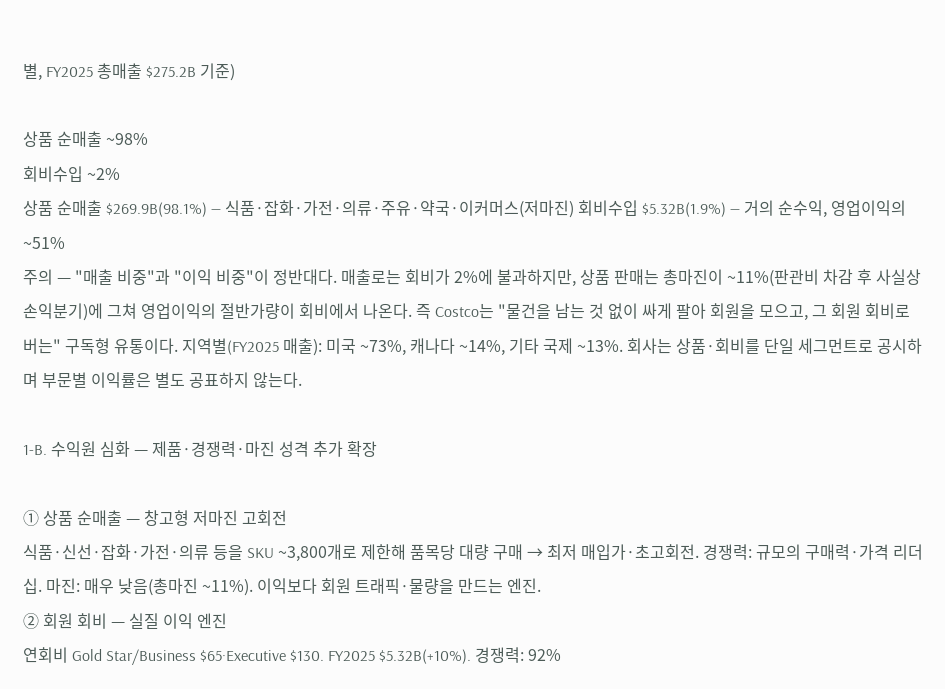별, FY2025 총매출 $275.2B 기준)

상품 순매출 ~98%
회비수입 ~2%
상품 순매출 $269.9B(98.1%) — 식품·잡화·가전·의류·주유·약국·이커머스(저마진) 회비수입 $5.32B(1.9%) — 거의 순수익, 영업이익의 ~51%
주의 — "매출 비중"과 "이익 비중"이 정반대다. 매출로는 회비가 2%에 불과하지만, 상품 판매는 총마진이 ~11%(판관비 차감 후 사실상 손익분기)에 그쳐 영업이익의 절반가량이 회비에서 나온다. 즉 Costco는 "물건을 남는 것 없이 싸게 팔아 회원을 모으고, 그 회원 회비로 버는" 구독형 유통이다. 지역별(FY2025 매출): 미국 ~73%, 캐나다 ~14%, 기타 국제 ~13%. 회사는 상품·회비를 단일 세그먼트로 공시하며 부문별 이익률은 별도 공표하지 않는다.

1-B. 수익원 심화 — 제품·경쟁력·마진 성격 추가 확장

① 상품 순매출 — 창고형 저마진 고회전
식품·신선·잡화·가전·의류 등을 SKU ~3,800개로 제한해 품목당 대량 구매 → 최저 매입가·초고회전. 경쟁력: 규모의 구매력·가격 리더십. 마진: 매우 낮음(총마진 ~11%). 이익보다 회원 트래픽·물량을 만드는 엔진.
② 회원 회비 — 실질 이익 엔진
연회비 Gold Star/Business $65·Executive $130. FY2025 $5.32B(+10%). 경쟁력: 92%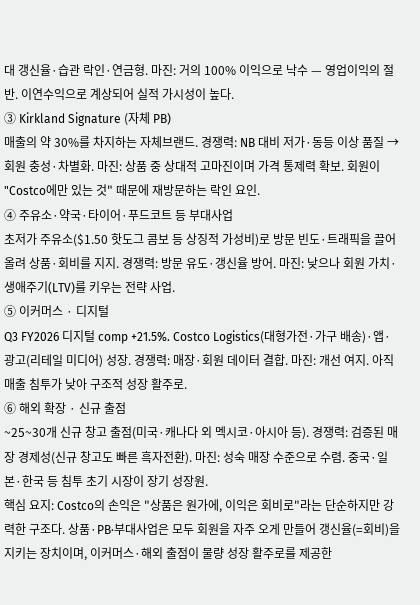대 갱신율·습관 락인·연금형. 마진: 거의 100% 이익으로 낙수 — 영업이익의 절반. 이연수익으로 계상되어 실적 가시성이 높다.
③ Kirkland Signature (자체 PB)
매출의 약 30%를 차지하는 자체브랜드. 경쟁력: NB 대비 저가·동등 이상 품질 → 회원 충성·차별화. 마진: 상품 중 상대적 고마진이며 가격 통제력 확보. 회원이 "Costco에만 있는 것" 때문에 재방문하는 락인 요인.
④ 주유소·약국·타이어·푸드코트 등 부대사업
초저가 주유소($1.50 핫도그 콤보 등 상징적 가성비)로 방문 빈도·트래픽을 끌어올려 상품·회비를 지지. 경쟁력: 방문 유도·갱신율 방어. 마진: 낮으나 회원 가치·생애주기(LTV)를 키우는 전략 사업.
⑤ 이커머스 · 디지털
Q3 FY2026 디지털 comp +21.5%. Costco Logistics(대형가전·가구 배송)·앱·광고(리테일 미디어) 성장. 경쟁력: 매장·회원 데이터 결합. 마진: 개선 여지. 아직 매출 침투가 낮아 구조적 성장 활주로.
⑥ 해외 확장 · 신규 출점
~25~30개 신규 창고 출점(미국·캐나다 외 멕시코·아시아 등). 경쟁력: 검증된 매장 경제성(신규 창고도 빠른 흑자전환). 마진: 성숙 매장 수준으로 수렴. 중국·일본·한국 등 침투 초기 시장이 장기 성장원.
핵심 요지: Costco의 손익은 "상품은 원가에, 이익은 회비로"라는 단순하지만 강력한 구조다. 상품·PB·부대사업은 모두 회원을 자주 오게 만들어 갱신율(=회비)을 지키는 장치이며, 이커머스·해외 출점이 물량 성장 활주로를 제공한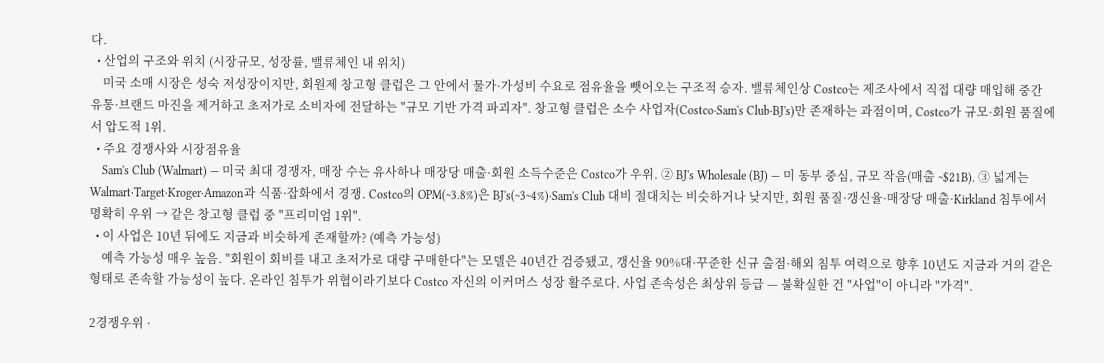다.
  • 산업의 구조와 위치 (시장규모, 성장률, 밸류체인 내 위치)
    미국 소매 시장은 성숙 저성장이지만, 회원제 창고형 클럽은 그 안에서 물가·가성비 수요로 점유율을 뺏어오는 구조적 승자. 밸류체인상 Costco는 제조사에서 직접 대량 매입해 중간 유통·브랜드 마진을 제거하고 초저가로 소비자에 전달하는 "규모 기반 가격 파괴자". 창고형 클럽은 소수 사업자(Costco·Sam's Club·BJ's)만 존재하는 과점이며, Costco가 규모·회원 품질에서 압도적 1위.
  • 주요 경쟁사와 시장점유율
    Sam's Club (Walmart) — 미국 최대 경쟁자, 매장 수는 유사하나 매장당 매출·회원 소득수준은 Costco가 우위. ② BJ's Wholesale (BJ) — 미 동부 중심, 규모 작음(매출 ~$21B). ③ 넓게는 Walmart·Target·Kroger·Amazon과 식품·잡화에서 경쟁. Costco의 OPM(~3.8%)은 BJ's(~3~4%)·Sam's Club 대비 절대치는 비슷하거나 낮지만, 회원 품질·갱신율·매장당 매출·Kirkland 침투에서 명확히 우위 → 같은 창고형 클럽 중 "프리미엄 1위".
  • 이 사업은 10년 뒤에도 지금과 비슷하게 존재할까? (예측 가능성)
    예측 가능성 매우 높음. "회원이 회비를 내고 초저가로 대량 구매한다"는 모델은 40년간 검증됐고, 갱신율 90%대·꾸준한 신규 출점·해외 침투 여력으로 향후 10년도 지금과 거의 같은 형태로 존속할 가능성이 높다. 온라인 침투가 위협이라기보다 Costco 자신의 이커머스 성장 활주로다. 사업 존속성은 최상위 등급 — 불확실한 건 "사업"이 아니라 "가격".

2경쟁우위 ·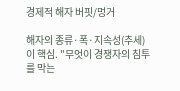경제적 해자 버핏/멍거

해자의 종류·폭·지속성(추세)이 핵심. "무엇이 경쟁자의 침투를 막는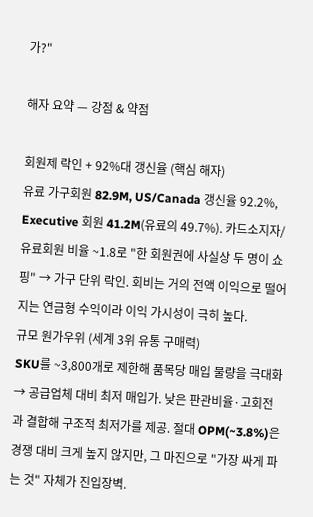가?"

해자 요약 — 강점 & 약점

회원제 락인 + 92%대 갱신율 (핵심 해자)
유료 가구회원 82.9M, US/Canada 갱신율 92.2%, Executive 회원 41.2M(유료의 49.7%). 카드소지자/유료회원 비율 ~1.8로 "한 회원권에 사실상 두 명이 쇼핑" → 가구 단위 락인. 회비는 거의 전액 이익으로 떨어지는 연금형 수익이라 이익 가시성이 극히 높다.
규모 원가우위 (세계 3위 유통 구매력)
SKU를 ~3,800개로 제한해 품목당 매입 물량을 극대화 → 공급업체 대비 최저 매입가. 낮은 판관비율·고회전과 결합해 구조적 최저가를 제공. 절대 OPM(~3.8%)은 경쟁 대비 크게 높지 않지만, 그 마진으로 "가장 싸게 파는 것" 자체가 진입장벽.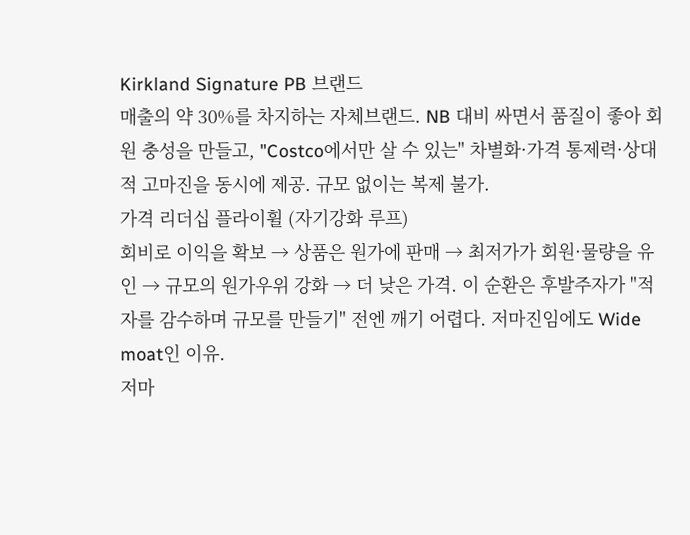Kirkland Signature PB 브랜드
매출의 약 30%를 차지하는 자체브랜드. NB 대비 싸면서 품질이 좋아 회원 충성을 만들고, "Costco에서만 살 수 있는" 차별화·가격 통제력·상대적 고마진을 동시에 제공. 규모 없이는 복제 불가.
가격 리더십 플라이휠 (자기강화 루프)
회비로 이익을 확보 → 상품은 원가에 판매 → 최저가가 회원·물량을 유인 → 규모의 원가우위 강화 → 더 낮은 가격. 이 순환은 후발주자가 "적자를 감수하며 규모를 만들기" 전엔 깨기 어렵다. 저마진임에도 Wide moat인 이유.
저마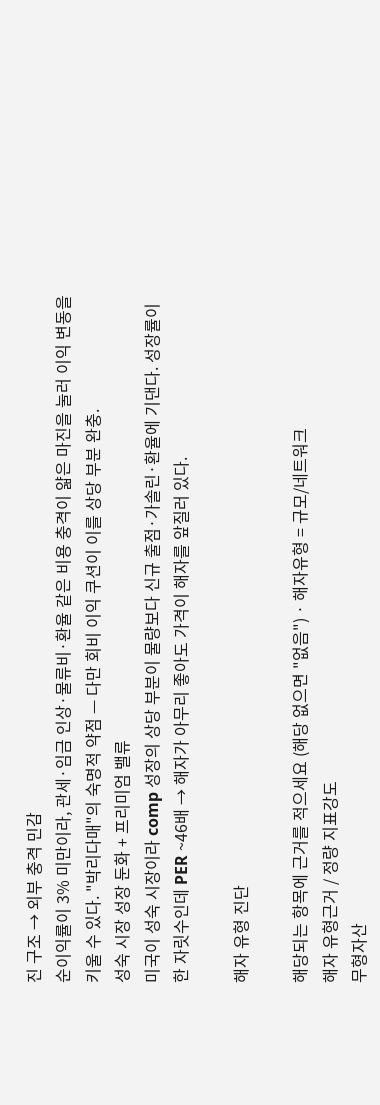진 구조 → 외부 충격 민감
순이익률이 3% 미만이라, 관세·임금 인상·물류비·환율 같은 비용 충격이 얇은 마진을 눌러 이익 변동을 키울 수 있다. "박리다매"의 숙명적 약점 — 다만 회비 이익 쿠션이 이를 상당 부분 완충.
성숙 시장 성장 둔화 + 프리미엄 밸류
미국이 성숙 시장이라 comp 성장의 상당 부분이 물량보다 신규 출점·가솔린·환율에 기댄다. 성장률이 한 자릿수인데 PER ~46배 → 해자가 아무리 좋아도 가격이 해자를 앞질러 있다.

해자 유형 진단

해당되는 항목에 근거를 적으세요 (해당 없으면 "없음") · 해자유형 = 규모/네트워크
해자 유형근거 / 정량 지표강도
무형자산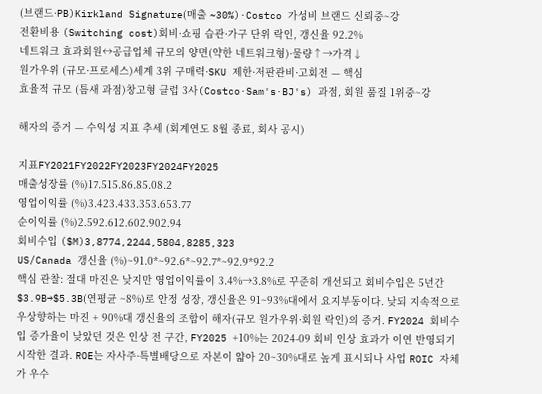(브랜드·PB)Kirkland Signature(매출 ~30%)·Costco 가성비 브랜드 신뢰중~강
전환비용 (Switching cost)회비·쇼핑 습관·가구 단위 락인, 갱신율 92.2%
네트워크 효과회원↔공급업체 규모의 양면(약한 네트워크형)·물량↑→가격↓
원가우위 (규모·프로세스)세계 3위 구매력·SKU 제한·저판관비·고회전 — 핵심
효율적 규모 (틈새 과점)창고형 클럽 3사(Costco·Sam's·BJ's) 과점, 회원 품질 1위중~강

해자의 증거 — 수익성 지표 추세 (회계연도 8월 종료, 회사 공시)

지표FY2021FY2022FY2023FY2024FY2025
매출성장률 (%)17.515.86.85.08.2
영업이익률 (%)3.423.433.353.653.77
순이익률 (%)2.592.612.602.902.94
회비수입 ($M)3,8774,2244,5804,8285,323
US/Canada 갱신율 (%)~91.0*~92.6*~92.7*~92.9*92.2
핵심 관찰: 절대 마진은 낮지만 영업이익률이 3.4%→3.8%로 꾸준히 개선되고 회비수입은 5년간 $3.9B→$5.3B(연평균 ~8%)로 안정 성장, 갱신율은 91~93%대에서 요지부동이다. 낮되 지속적으로 우상향하는 마진 + 90%대 갱신율의 조합이 해자(규모 원가우위·회원 락인)의 증거. FY2024 회비수입 증가율이 낮았던 것은 인상 전 구간, FY2025 +10%는 2024-09 회비 인상 효과가 이연 반영되기 시작한 결과. ROE는 자사주·특별배당으로 자본이 얇아 20~30%대로 높게 표시되나 사업 ROIC 자체가 우수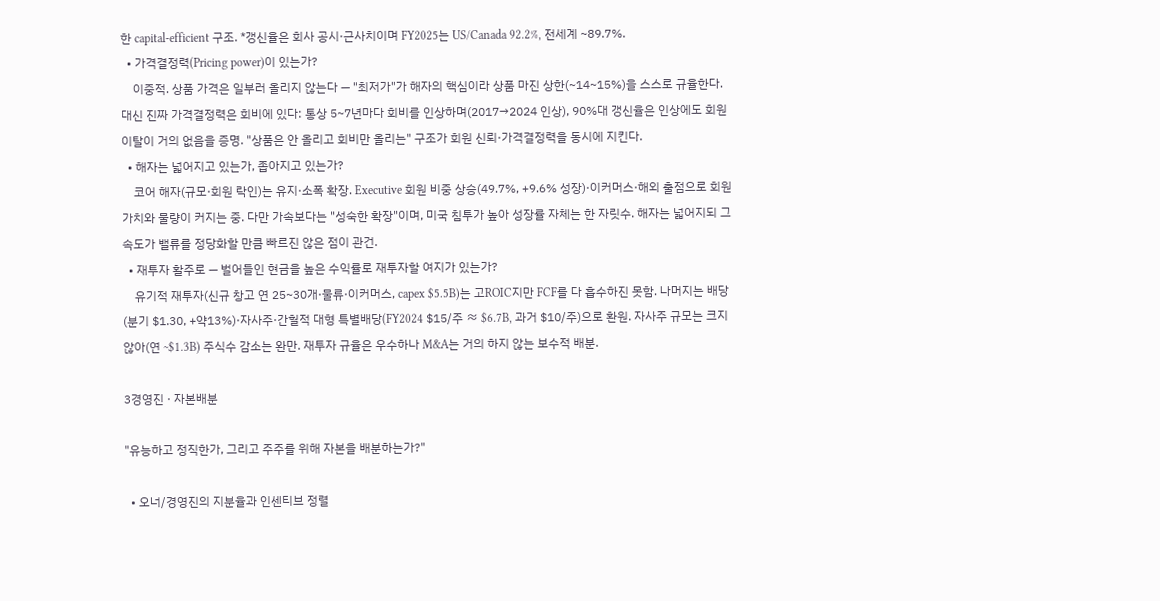한 capital-efficient 구조. *갱신율은 회사 공시·근사치이며 FY2025는 US/Canada 92.2%, 전세계 ~89.7%.
  • 가격결정력(Pricing power)이 있는가?
    이중적. 상품 가격은 일부러 올리지 않는다 — "최저가"가 해자의 핵심이라 상품 마진 상한(~14~15%)을 스스로 규율한다. 대신 진짜 가격결정력은 회비에 있다: 통상 5~7년마다 회비를 인상하며(2017→2024 인상), 90%대 갱신율은 인상에도 회원 이탈이 거의 없음을 증명. "상품은 안 올리고 회비만 올리는" 구조가 회원 신뢰·가격결정력을 동시에 지킨다.
  • 해자는 넓어지고 있는가, 좁아지고 있는가?
    코어 해자(규모·회원 락인)는 유지·소폭 확장. Executive 회원 비중 상승(49.7%, +9.6% 성장)·이커머스·해외 출점으로 회원 가치와 물량이 커지는 중. 다만 가속보다는 "성숙한 확장"이며, 미국 침투가 높아 성장률 자체는 한 자릿수. 해자는 넓어지되 그 속도가 밸류를 정당화할 만큼 빠르진 않은 점이 관건.
  • 재투자 활주로 — 벌어들인 현금을 높은 수익률로 재투자할 여지가 있는가?
    유기적 재투자(신규 창고 연 25~30개·물류·이커머스, capex $5.5B)는 고ROIC지만 FCF를 다 흡수하진 못함. 나머지는 배당(분기 $1.30, +약13%)·자사주·간헐적 대형 특별배당(FY2024 $15/주 ≈ $6.7B, 과거 $10/주)으로 환원. 자사주 규모는 크지 않아(연 ~$1.3B) 주식수 감소는 완만. 재투자 규율은 우수하나 M&A는 거의 하지 않는 보수적 배분.

3경영진 · 자본배분

"유능하고 정직한가, 그리고 주주를 위해 자본을 배분하는가?"

  • 오너/경영진의 지분율과 인센티브 정렬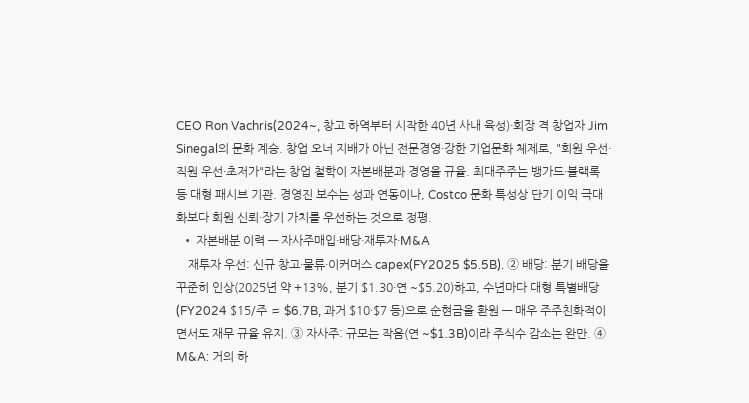CEO Ron Vachris(2024~, 창고 하역부터 시작한 40년 사내 육성)·회장 격 창업자 Jim Sinegal의 문화 계승. 창업 오너 지배가 아닌 전문경영·강한 기업문화 체제로, "회원 우선·직원 우선·초저가"라는 창업 철학이 자본배분과 경영을 규율. 최대주주는 뱅가드·블랙록 등 대형 패시브 기관. 경영진 보수는 성과 연동이나, Costco 문화 특성상 단기 이익 극대화보다 회원 신뢰·장기 가치를 우선하는 것으로 정평.
  • 자본배분 이력 — 자사주매입·배당·재투자·M&A
    재투자 우선: 신규 창고·물류·이커머스 capex(FY2025 $5.5B). ② 배당: 분기 배당을 꾸준히 인상(2025년 약 +13%, 분기 $1.30·연 ~$5.20)하고, 수년마다 대형 특별배당(FY2024 $15/주 ≈ $6.7B, 과거 $10·$7 등)으로 순현금을 환원 — 매우 주주친화적이면서도 재무 규율 유지. ③ 자사주: 규모는 작음(연 ~$1.3B)이라 주식수 감소는 완만. ④ M&A: 거의 하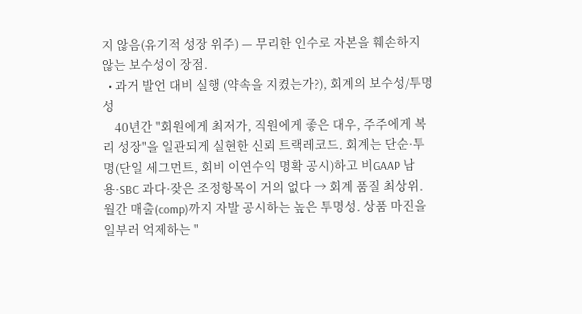지 않음(유기적 성장 위주) — 무리한 인수로 자본을 훼손하지 않는 보수성이 장점.
  • 과거 발언 대비 실행 (약속을 지켰는가?), 회계의 보수성/투명성
    40년간 "회원에게 최저가, 직원에게 좋은 대우, 주주에게 복리 성장"을 일관되게 실현한 신뢰 트랙레코드. 회계는 단순·투명(단일 세그먼트, 회비 이연수익 명확 공시)하고 비GAAP 남용·SBC 과다·잦은 조정항목이 거의 없다 → 회계 품질 최상위. 월간 매출(comp)까지 자발 공시하는 높은 투명성. 상품 마진을 일부러 억제하는 "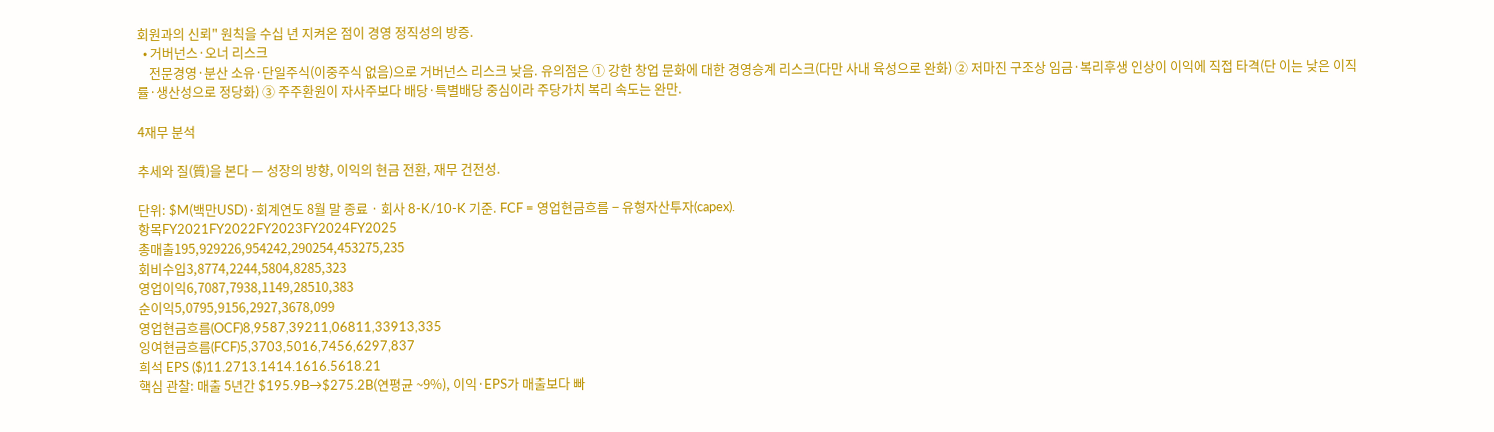회원과의 신뢰" 원칙을 수십 년 지켜온 점이 경영 정직성의 방증.
  • 거버넌스·오너 리스크
    전문경영·분산 소유·단일주식(이중주식 없음)으로 거버넌스 리스크 낮음. 유의점은 ① 강한 창업 문화에 대한 경영승계 리스크(다만 사내 육성으로 완화) ② 저마진 구조상 임금·복리후생 인상이 이익에 직접 타격(단 이는 낮은 이직률·생산성으로 정당화) ③ 주주환원이 자사주보다 배당·특별배당 중심이라 주당가치 복리 속도는 완만.

4재무 분석

추세와 질(質)을 본다 — 성장의 방향, 이익의 현금 전환, 재무 건전성.

단위: $M(백만USD) · 회계연도 8월 말 종료 · 회사 8-K/10-K 기준. FCF = 영업현금흐름 − 유형자산투자(capex).
항목FY2021FY2022FY2023FY2024FY2025
총매출195,929226,954242,290254,453275,235
회비수입3,8774,2244,5804,8285,323
영업이익6,7087,7938,1149,28510,383
순이익5,0795,9156,2927,3678,099
영업현금흐름(OCF)8,9587,39211,06811,33913,335
잉여현금흐름(FCF)5,3703,5016,7456,6297,837
희석 EPS ($)11.2713.1414.1616.5618.21
핵심 관찰: 매출 5년간 $195.9B→$275.2B(연평균 ~9%), 이익·EPS가 매출보다 빠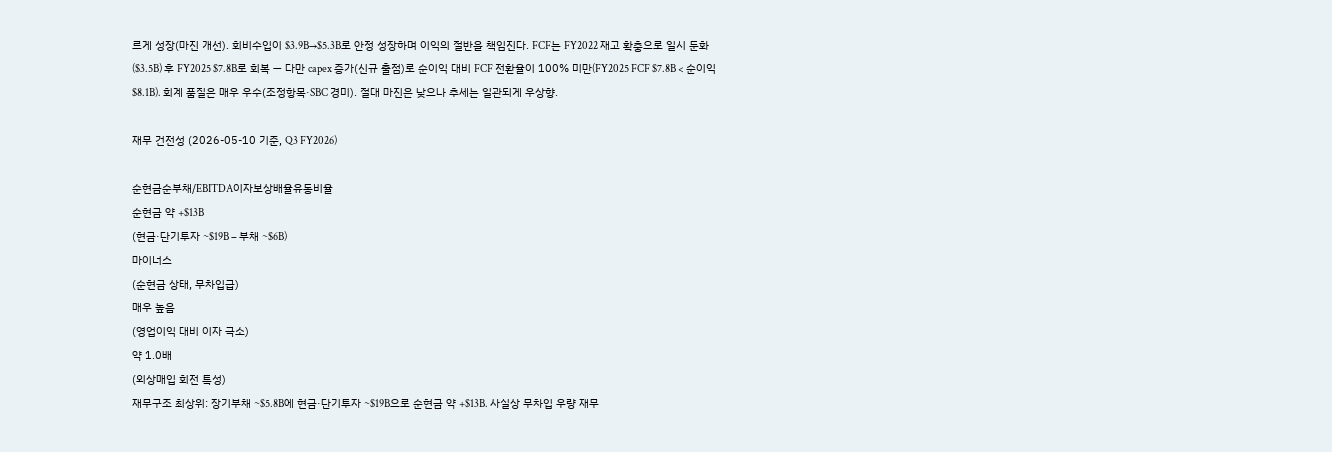르게 성장(마진 개선). 회비수입이 $3.9B→$5.3B로 안정 성장하며 이익의 절반을 책임진다. FCF는 FY2022 재고 확충으로 일시 둔화($3.5B) 후 FY2025 $7.8B로 회복 — 다만 capex 증가(신규 출점)로 순이익 대비 FCF 전환율이 100% 미만(FY2025 FCF $7.8B < 순이익 $8.1B). 회계 품질은 매우 우수(조정항목·SBC 경미). 절대 마진은 낮으나 추세는 일관되게 우상향.

재무 건전성 (2026-05-10 기준, Q3 FY2026)

순현금순부채/EBITDA이자보상배율유동비율
순현금 약 +$13B
(현금·단기투자 ~$19B − 부채 ~$6B)
마이너스
(순현금 상태, 무차입급)
매우 높음
(영업이익 대비 이자 극소)
약 1.0배
(외상매입 회전 특성)
재무구조 최상위: 장기부채 ~$5.8B에 현금·단기투자 ~$19B으로 순현금 약 +$13B. 사실상 무차입 우량 재무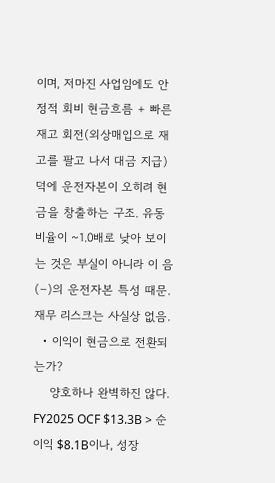이며, 저마진 사업임에도 안정적 회비 현금흐름 + 빠른 재고 회전(외상매입으로 재고를 팔고 나서 대금 지급) 덕에 운전자본이 오히려 현금을 창출하는 구조. 유동비율이 ~1.0배로 낮아 보이는 것은 부실이 아니라 이 음(−)의 운전자본 특성 때문. 재무 리스크는 사실상 없음.
  • 이익이 현금으로 전환되는가?
    양호하나 완벽하진 않다. FY2025 OCF $13.3B > 순이익 $8.1B이나, 성장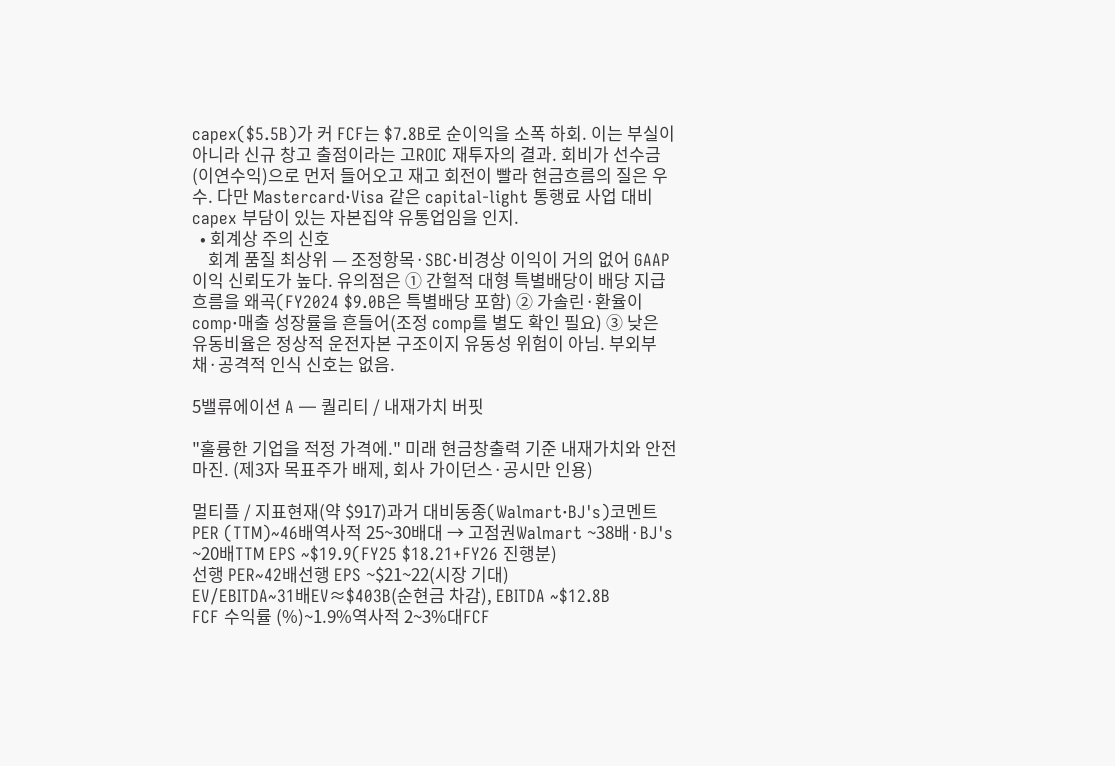capex($5.5B)가 커 FCF는 $7.8B로 순이익을 소폭 하회. 이는 부실이 아니라 신규 창고 출점이라는 고ROIC 재투자의 결과. 회비가 선수금(이연수익)으로 먼저 들어오고 재고 회전이 빨라 현금흐름의 질은 우수. 다만 Mastercard·Visa 같은 capital-light 통행료 사업 대비 capex 부담이 있는 자본집약 유통업임을 인지.
  • 회계상 주의 신호
    회계 품질 최상위 — 조정항목·SBC·비경상 이익이 거의 없어 GAAP 이익 신뢰도가 높다. 유의점은 ① 간헐적 대형 특별배당이 배당 지급 흐름을 왜곡(FY2024 $9.0B은 특별배당 포함) ② 가솔린·환율이 comp·매출 성장률을 흔들어(조정 comp를 별도 확인 필요) ③ 낮은 유동비율은 정상적 운전자본 구조이지 유동성 위험이 아님. 부외부채·공격적 인식 신호는 없음.

5밸류에이션 A — 퀄리티 / 내재가치 버핏

"훌륭한 기업을 적정 가격에." 미래 현금창출력 기준 내재가치와 안전마진. (제3자 목표주가 배제, 회사 가이던스·공시만 인용)

멀티플 / 지표현재(약 $917)과거 대비동종(Walmart·BJ's)코멘트
PER (TTM)~46배역사적 25~30배대 → 고점권Walmart ~38배·BJ's ~20배TTM EPS ~$19.9(FY25 $18.21+FY26 진행분)
선행 PER~42배선행 EPS ~$21~22(시장 기대)
EV/EBITDA~31배EV≈$403B(순현금 차감), EBITDA ~$12.8B
FCF 수익률 (%)~1.9%역사적 2~3%대FCF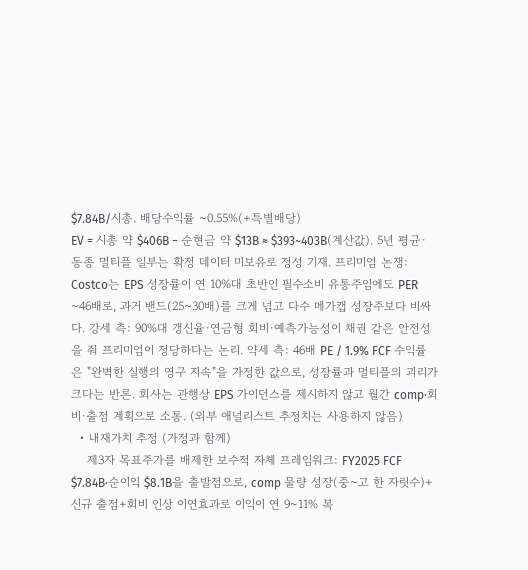$7.84B/시총. 배당수익률 ~0.55%(+특별배당)
EV = 시총 약 $406B − 순현금 약 $13B ≈ $393~403B(계산값). 5년 평균·동종 멀티플 일부는 확정 데이터 미보유로 정성 기재. 프리미엄 논쟁: Costco는 EPS 성장률이 연 10%대 초반인 필수소비 유통주임에도 PER ~46배로, 과거 밴드(25~30배)를 크게 넘고 다수 메가캡 성장주보다 비싸다. 강세 측: 90%대 갱신율·연금형 회비·예측가능성이 채권 같은 안전성을 줘 프리미엄이 정당하다는 논리. 약세 측: 46배 PE / 1.9% FCF 수익률은 "완벽한 실행의 영구 지속"을 가정한 값으로, 성장률과 멀티플의 괴리가 크다는 반론. 회사는 관행상 EPS 가이던스를 제시하지 않고 월간 comp·회비·출점 계획으로 소통. (외부 애널리스트 추정치는 사용하지 않음)
  • 내재가치 추정 (가정과 함께)
    제3자 목표주가를 배제한 보수적 자체 프레임워크: FY2025 FCF $7.84B·순이익 $8.1B을 출발점으로, comp 물량 성장(중~고 한 자릿수)+신규 출점+회비 인상 이연효과로 이익이 연 9~11% 복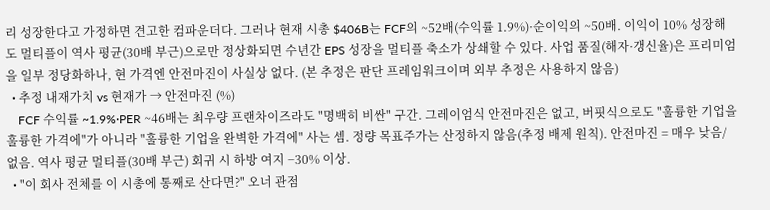리 성장한다고 가정하면 견고한 컴파운더다. 그러나 현재 시총 $406B는 FCF의 ~52배(수익률 1.9%)·순이익의 ~50배. 이익이 10% 성장해도 멀티플이 역사 평균(30배 부근)으로만 정상화되면 수년간 EPS 성장을 멀티플 축소가 상쇄할 수 있다. 사업 품질(해자·갱신율)은 프리미엄을 일부 정당화하나, 현 가격엔 안전마진이 사실상 없다. (본 추정은 판단 프레임워크이며 외부 추정은 사용하지 않음)
  • 추정 내재가치 vs 현재가 → 안전마진 (%)
    FCF 수익률 ~1.9%·PER ~46배는 최우량 프랜차이즈라도 "명백히 비싼" 구간. 그레이엄식 안전마진은 없고, 버핏식으로도 "훌륭한 기업을 훌륭한 가격에"가 아니라 "훌륭한 기업을 완벽한 가격에" 사는 셈. 정량 목표주가는 산정하지 않음(추정 배제 원칙). 안전마진 = 매우 낮음/없음. 역사 평균 멀티플(30배 부근) 회귀 시 하방 여지 −30% 이상.
  • "이 회사 전체를 이 시총에 통째로 산다면?" 오너 관점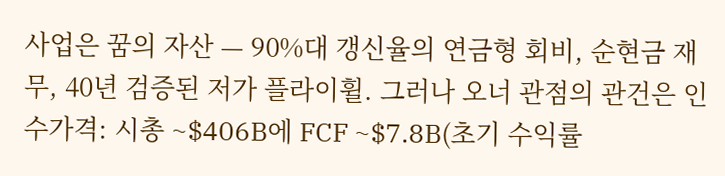사업은 꿈의 자산 — 90%대 갱신율의 연금형 회비, 순현금 재무, 40년 검증된 저가 플라이휠. 그러나 오너 관점의 관건은 인수가격: 시총 ~$406B에 FCF ~$7.8B(초기 수익률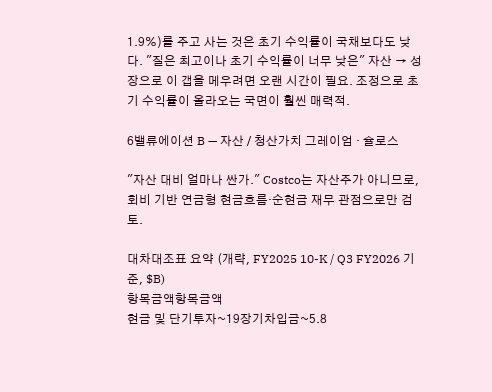1.9%)를 주고 사는 것은 초기 수익률이 국채보다도 낮다. "질은 최고이나 초기 수익률이 너무 낮은" 자산 → 성장으로 이 갭을 메우려면 오랜 시간이 필요. 조정으로 초기 수익률이 올라오는 국면이 훨씬 매력적.

6밸류에이션 B — 자산 / 청산가치 그레이엄 · 슐로스

"자산 대비 얼마나 싼가." Costco는 자산주가 아니므로, 회비 기반 연금형 현금흐름·순현금 재무 관점으로만 검토.

대차대조표 요약 (개략, FY2025 10-K / Q3 FY2026 기준, $B)
항목금액항목금액
현금 및 단기투자~19장기차입금~5.8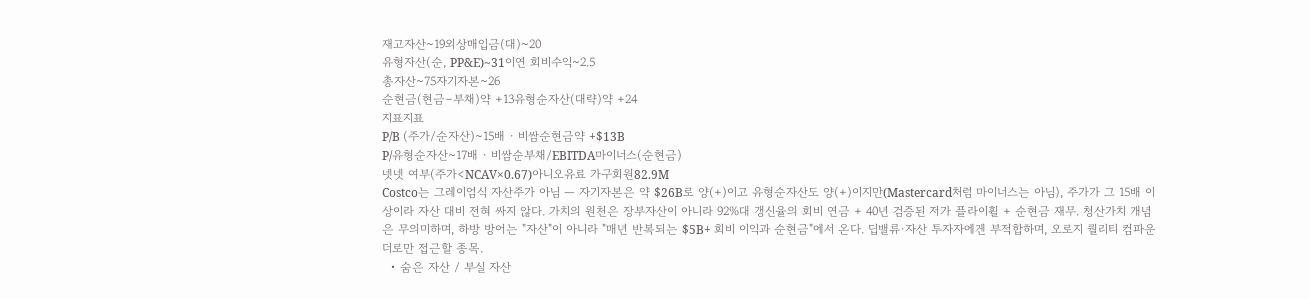재고자산~19외상매입금(대)~20
유형자산(순, PP&E)~31이연 회비수익~2.5
총자산~75자기자본~26
순현금(현금−부채)약 +13유형순자산(대략)약 +24
지표지표
P/B (주가/순자산)~15배 · 비쌈순현금약 +$13B
P/유형순자산~17배 · 비쌈순부채/EBITDA마이너스(순현금)
넷넷 여부(주가<NCAV×0.67)아니오유료 가구회원82.9M
Costco는 그레이엄식 자산주가 아님 — 자기자본은 약 $26B로 양(+)이고 유형순자산도 양(+)이지만(Mastercard처럼 마이너스는 아님), 주가가 그 15배 이상이라 자산 대비 전혀 싸지 않다. 가치의 원천은 장부자산이 아니라 92%대 갱신율의 회비 연금 + 40년 검증된 저가 플라이휠 + 순현금 재무. 청산가치 개념은 무의미하며, 하방 방어는 "자산"이 아니라 "매년 반복되는 $5B+ 회비 이익과 순현금"에서 온다. 딥밸류·자산 투자자에겐 부적합하며, 오로지 퀄리티 컴파운더로만 접근할 종목.
  • 숨은 자산 / 부실 자산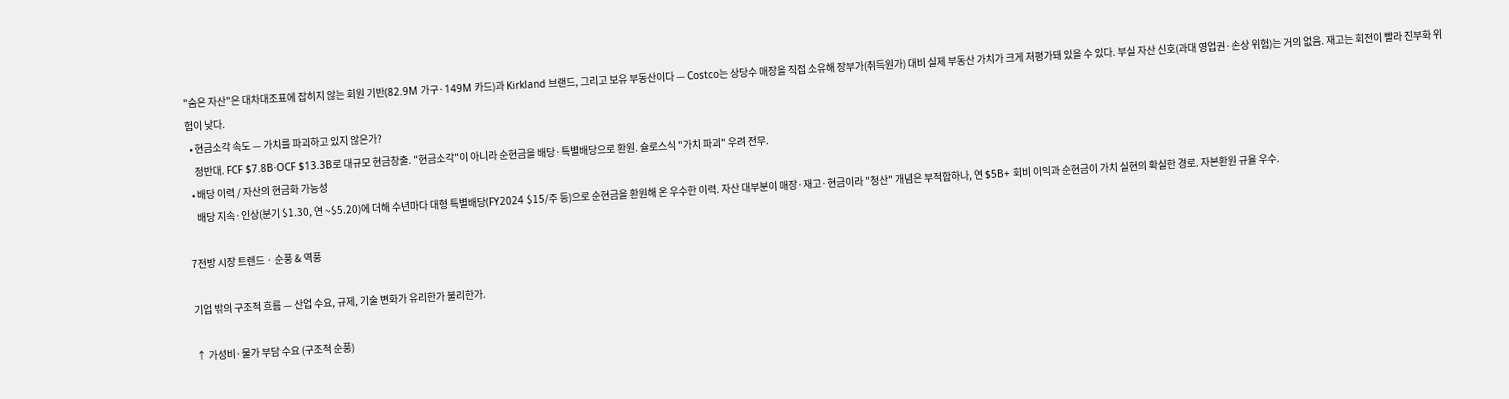"숨은 자산"은 대차대조표에 잡히지 않는 회원 기반(82.9M 가구·149M 카드)과 Kirkland 브랜드, 그리고 보유 부동산이다 — Costco는 상당수 매장을 직접 소유해 장부가(취득원가) 대비 실제 부동산 가치가 크게 저평가돼 있을 수 있다. 부실 자산 신호(과대 영업권·손상 위험)는 거의 없음. 재고는 회전이 빨라 진부화 위험이 낮다.
  • 현금소각 속도 — 가치를 파괴하고 있지 않은가?
    정반대. FCF $7.8B·OCF $13.3B로 대규모 현금창출. "현금소각"이 아니라 순현금을 배당·특별배당으로 환원. 슐로스식 "가치 파괴" 우려 전무.
  • 배당 이력 / 자산의 현금화 가능성
    배당 지속·인상(분기 $1.30, 연 ~$5.20)에 더해 수년마다 대형 특별배당(FY2024 $15/주 등)으로 순현금을 환원해 온 우수한 이력. 자산 대부분이 매장·재고·현금이라 "청산" 개념은 부적합하나, 연 $5B+ 회비 이익과 순현금이 가치 실현의 확실한 경로. 자본환원 규율 우수.

7전방 시장 트렌드 · 순풍 & 역풍

기업 밖의 구조적 흐름 — 산업 수요, 규제, 기술 변화가 유리한가 불리한가.

↑ 가성비·물가 부담 수요 (구조적 순풍)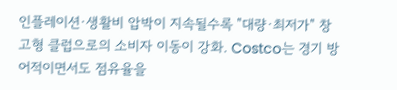인플레이션·생활비 압박이 지속될수록 "대량·최저가" 창고형 클럽으로의 소비자 이동이 강화. Costco는 경기 방어적이면서도 점유율을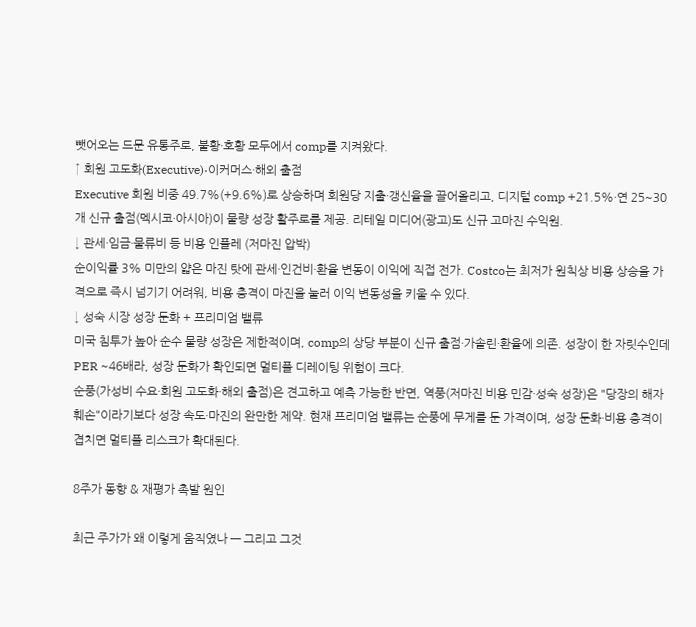뺏어오는 드문 유통주로, 불황·호황 모두에서 comp를 지켜왔다.
↑ 회원 고도화(Executive)·이커머스·해외 출점
Executive 회원 비중 49.7%(+9.6%)로 상승하며 회원당 지출·갱신율을 끌어올리고, 디지털 comp +21.5%·연 25~30개 신규 출점(멕시코·아시아)이 물량 성장 활주로를 제공. 리테일 미디어(광고)도 신규 고마진 수익원.
↓ 관세·임금·물류비 등 비용 인플레 (저마진 압박)
순이익률 3% 미만의 얇은 마진 탓에 관세·인건비·환율 변동이 이익에 직접 전가. Costco는 최저가 원칙상 비용 상승을 가격으로 즉시 넘기기 어려워, 비용 충격이 마진을 눌러 이익 변동성을 키울 수 있다.
↓ 성숙 시장 성장 둔화 + 프리미엄 밸류
미국 침투가 높아 순수 물량 성장은 제한적이며, comp의 상당 부분이 신규 출점·가솔린·환율에 의존. 성장이 한 자릿수인데 PER ~46배라, 성장 둔화가 확인되면 멀티플 디레이팅 위험이 크다.
순풍(가성비 수요·회원 고도화·해외 출점)은 견고하고 예측 가능한 반면, 역풍(저마진 비용 민감·성숙 성장)은 "당장의 해자 훼손"이라기보다 성장 속도·마진의 완만한 제약. 현재 프리미엄 밸류는 순풍에 무게를 둔 가격이며, 성장 둔화·비용 충격이 겹치면 멀티플 리스크가 확대된다.

8주가 동향 & 재평가 촉발 원인

최근 주가가 왜 이렇게 움직였나 — 그리고 그것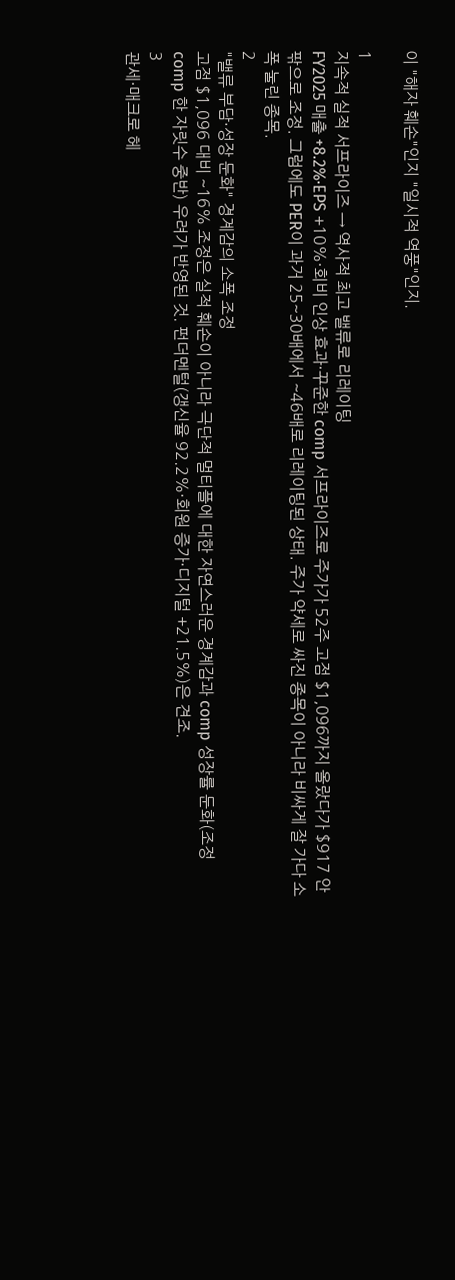이 "해자 훼손"인지 "일시적 역풍"인지.

1
지속적 실적 서프라이즈 → 역사적 최고 밸류로 리레이팅
FY2025 매출 +8.2%·EPS +10%·회비 인상 효과·꾸준한 comp 서프라이즈로 주가가 52주 고점 $1,096까지 올랐다가 $917 안팎으로 조정. 그럼에도 PER이 과거 25~30배에서 ~46배로 리레이팅된 상태. 주가 약세로 싸진 종목이 아니라 비싸게 잘 가다 소폭 눌린 종목.
2
"밸류 부담·성장 둔화" 경계감의 소폭 조정
고점 $1,096 대비 ~16% 조정은 실적 훼손이 아니라 극단적 멀티플에 대한 자연스러운 경계감과 comp 성장률 둔화(조정 comp 한 자릿수 중반) 우려가 반영된 것. 펀더멘털(갱신율 92.2%·회원 증가·디지털 +21.5%)은 견조.
3
관세·매크로 헤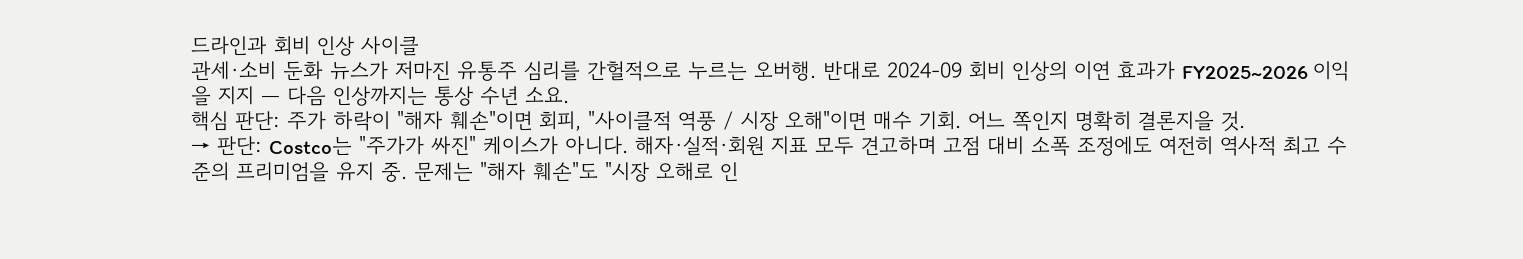드라인과 회비 인상 사이클
관세·소비 둔화 뉴스가 저마진 유통주 심리를 간헐적으로 누르는 오버행. 반대로 2024-09 회비 인상의 이연 효과가 FY2025~2026 이익을 지지 — 다음 인상까지는 통상 수년 소요.
핵심 판단: 주가 하락이 "해자 훼손"이면 회피, "사이클적 역풍 / 시장 오해"이면 매수 기회. 어느 쪽인지 명확히 결론지을 것.
→ 판단: Costco는 "주가가 싸진" 케이스가 아니다. 해자·실적·회원 지표 모두 견고하며 고점 대비 소폭 조정에도 여전히 역사적 최고 수준의 프리미엄을 유지 중. 문제는 "해자 훼손"도 "시장 오해로 인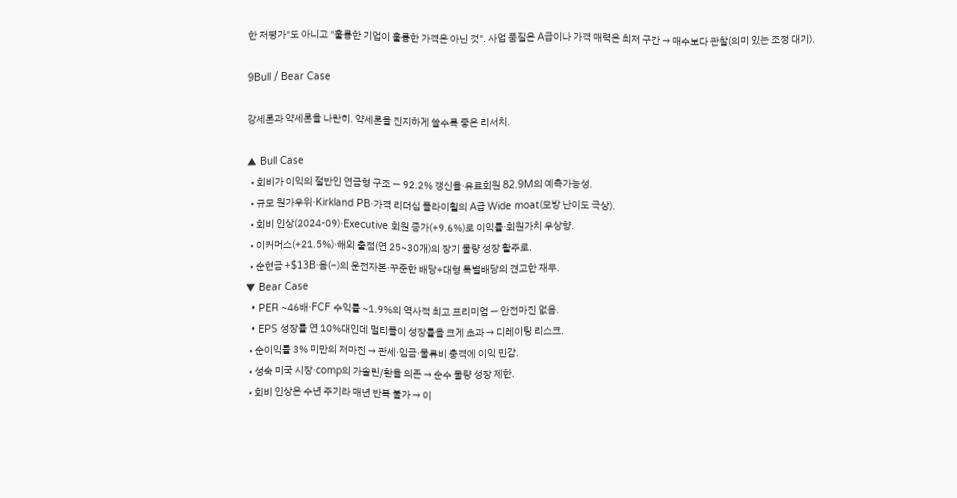한 저평가"도 아니고 "훌륭한 기업이 훌륭한 가격은 아닌 것". 사업 품질은 A급이나 가격 매력은 최저 구간 → 매수보다 관찰(의미 있는 조정 대기).

9Bull / Bear Case

강세론과 약세론을 나란히. 약세론을 진지하게 쓸수록 좋은 리서치.

▲ Bull Case
  • 회비가 이익의 절반인 연금형 구조 — 92.2% 갱신율·유료회원 82.9M의 예측가능성.
  • 규모 원가우위·Kirkland PB·가격 리더십 플라이휠의 A급 Wide moat(모방 난이도 극상).
  • 회비 인상(2024-09)·Executive 회원 증가(+9.6%)로 이익률·회원가치 우상향.
  • 이커머스(+21.5%)·해외 출점(연 25~30개)의 장기 물량 성장 활주로.
  • 순현금 +$13B·음(−)의 운전자본·꾸준한 배당+대형 특별배당의 견고한 재무.
▼ Bear Case
  • PER ~46배·FCF 수익률 ~1.9%의 역사적 최고 프리미엄 — 안전마진 없음.
  • EPS 성장률 연 10%대인데 멀티플이 성장률을 크게 초과 → 디레이팅 리스크.
  • 순이익률 3% 미만의 저마진 → 관세·임금·물류비 충격에 이익 민감.
  • 성숙 미국 시장·comp의 가솔린/환율 의존 → 순수 물량 성장 제한.
  • 회비 인상은 수년 주기라 매년 반복 불가 → 이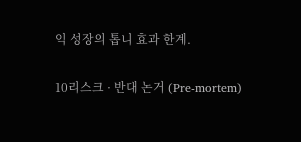익 성장의 톱니 효과 한계.

10리스크 · 반대 논거 (Pre-mortem)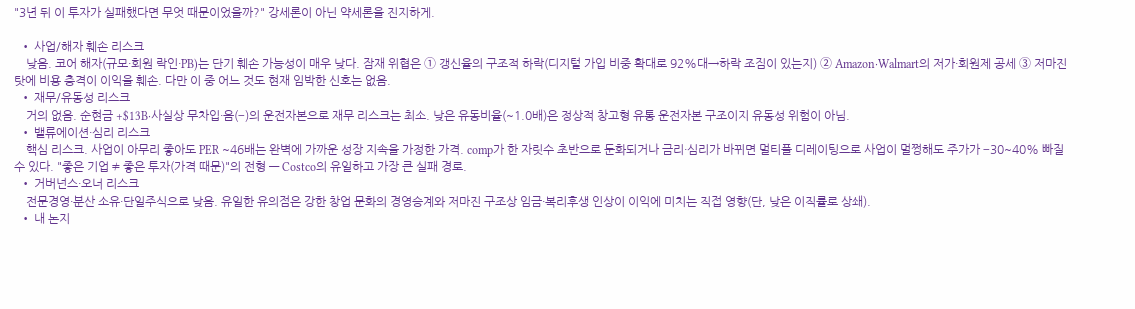"3년 뒤 이 투자가 실패했다면 무엇 때문이었을까?" 강세론이 아닌 약세론을 진지하게.

  • 사업/해자 훼손 리스크
    낮음. 코어 해자(규모·회원 락인·PB)는 단기 훼손 가능성이 매우 낮다. 잠재 위협은 ① 갱신율의 구조적 하락(디지털 가입 비중 확대로 92%대→하락 조짐이 있는지) ② Amazon·Walmart의 저가·회원제 공세 ③ 저마진 탓에 비용 충격이 이익을 훼손. 다만 이 중 어느 것도 현재 임박한 신호는 없음.
  • 재무/유동성 리스크
    거의 없음. 순현금 +$13B·사실상 무차입·음(−)의 운전자본으로 재무 리스크는 최소. 낮은 유동비율(~1.0배)은 정상적 창고형 유통 운전자본 구조이지 유동성 위험이 아님.
  • 밸류에이션·심리 리스크
    핵심 리스크. 사업이 아무리 좋아도 PER ~46배는 완벽에 가까운 성장 지속을 가정한 가격. comp가 한 자릿수 초반으로 둔화되거나 금리·심리가 바뀌면 멀티플 디레이팅으로 사업이 멀쩡해도 주가가 −30~40% 빠질 수 있다. "좋은 기업 ≠ 좋은 투자(가격 때문)"의 전형 — Costco의 유일하고 가장 큰 실패 경로.
  • 거버넌스·오너 리스크
    전문경영·분산 소유·단일주식으로 낮음. 유일한 유의점은 강한 창업 문화의 경영승계와 저마진 구조상 임금·복리후생 인상이 이익에 미치는 직접 영향(단, 낮은 이직률로 상쇄).
  • 내 논지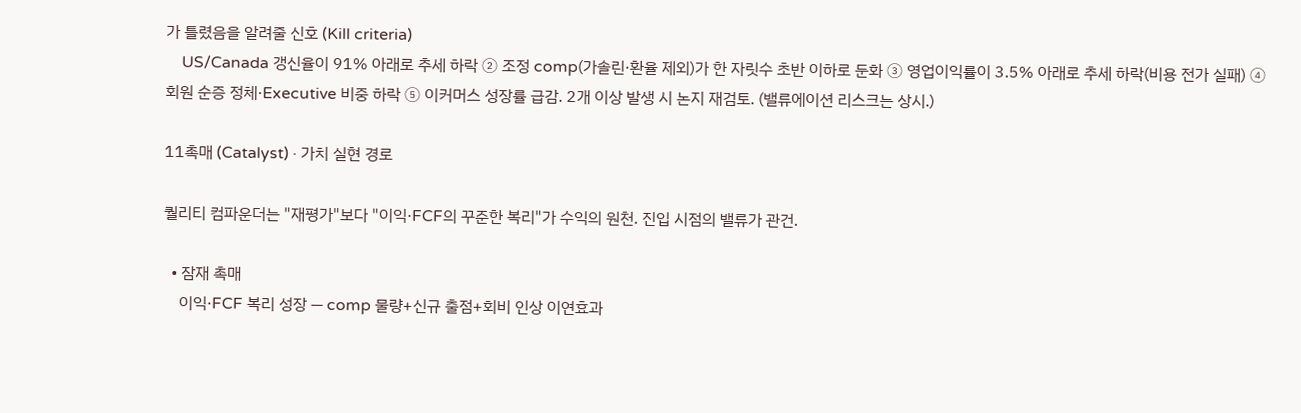가 틀렸음을 알려줄 신호 (Kill criteria)
    US/Canada 갱신율이 91% 아래로 추세 하락 ② 조정 comp(가솔린·환율 제외)가 한 자릿수 초반 이하로 둔화 ③ 영업이익률이 3.5% 아래로 추세 하락(비용 전가 실패) ④ 회원 순증 정체·Executive 비중 하락 ⑤ 이커머스 성장률 급감. 2개 이상 발생 시 논지 재검토. (밸류에이션 리스크는 상시.)

11촉매 (Catalyst) · 가치 실현 경로

퀄리티 컴파운더는 "재평가"보다 "이익·FCF의 꾸준한 복리"가 수익의 원천. 진입 시점의 밸류가 관건.

  • 잠재 촉매
    이익·FCF 복리 성장 — comp 물량+신규 출점+회비 인상 이연효과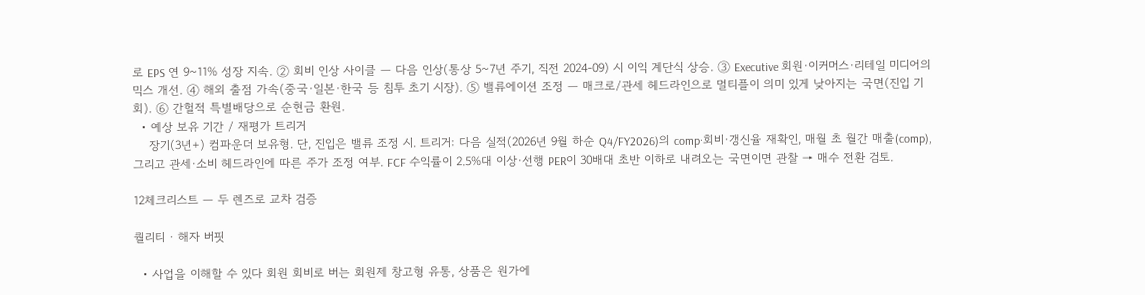로 EPS 연 9~11% 성장 지속. ② 회비 인상 사이클 — 다음 인상(통상 5~7년 주기, 직전 2024-09) 시 이익 계단식 상승. ③ Executive 회원·이커머스·리테일 미디어의 믹스 개선. ④ 해외 출점 가속(중국·일본·한국 등 침투 초기 시장). ⑤ 밸류에이션 조정 — 매크로/관세 헤드라인으로 멀티플이 의미 있게 낮아지는 국면(진입 기회). ⑥ 간헐적 특별배당으로 순현금 환원.
  • 예상 보유 기간 / 재평가 트리거
    장기(3년+) 컴파운더 보유형. 단, 진입은 밸류 조정 시. 트리거: 다음 실적(2026년 9월 하순 Q4/FY2026)의 comp·회비·갱신율 재확인, 매월 초 월간 매출(comp), 그리고 관세·소비 헤드라인에 따른 주가 조정 여부. FCF 수익률이 2.5%대 이상·선행 PER이 30배대 초반 이하로 내려오는 국면이면 관찰 → 매수 전환 검토.

12체크리스트 — 두 렌즈로 교차 검증

퀄리티 · 해자 버핏

  • 사업을 이해할 수 있다 회원 회비로 버는 회원제 창고형 유통, 상품은 원가에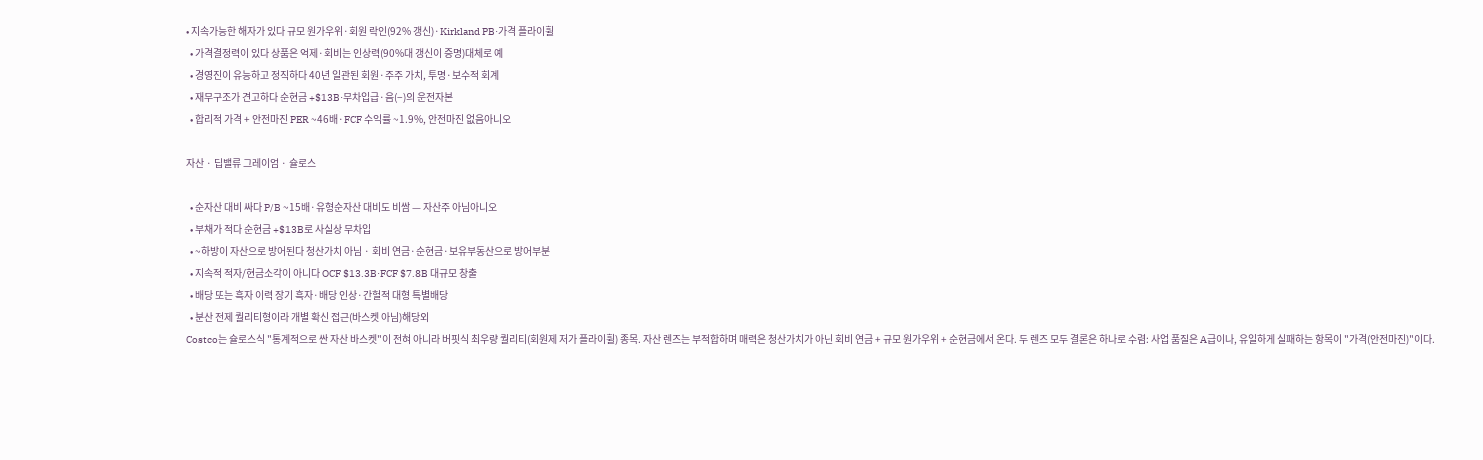• 지속가능한 해자가 있다 규모 원가우위·회원 락인(92% 갱신)·Kirkland PB·가격 플라이휠
  • 가격결정력이 있다 상품은 억제·회비는 인상력(90%대 갱신이 증명)대체로 예
  • 경영진이 유능하고 정직하다 40년 일관된 회원·주주 가치, 투명·보수적 회계
  • 재무구조가 견고하다 순현금 +$13B·무차입급·음(−)의 운전자본
  • 합리적 가격 + 안전마진 PER ~46배·FCF 수익률 ~1.9%, 안전마진 없음아니오

자산 · 딥밸류 그레이엄 · 슐로스

  • 순자산 대비 싸다 P/B ~15배·유형순자산 대비도 비쌈 — 자산주 아님아니오
  • 부채가 적다 순현금 +$13B로 사실상 무차입
  • ~하방이 자산으로 방어된다 청산가치 아님 · 회비 연금·순현금·보유부동산으로 방어부분
  • 지속적 적자/현금소각이 아니다 OCF $13.3B·FCF $7.8B 대규모 창출
  • 배당 또는 흑자 이력 장기 흑자·배당 인상·간헐적 대형 특별배당
  • 분산 전제 퀄리티형이라 개별 확신 접근(바스켓 아님)해당외
Costco는 슐로스식 "통계적으로 싼 자산 바스켓"이 전혀 아니라 버핏식 최우량 퀄리티(회원제 저가 플라이휠) 종목. 자산 렌즈는 부적합하며 매력은 청산가치가 아닌 회비 연금 + 규모 원가우위 + 순현금에서 온다. 두 렌즈 모두 결론은 하나로 수렴: 사업 품질은 A급이나, 유일하게 실패하는 항목이 "가격(안전마진)"이다.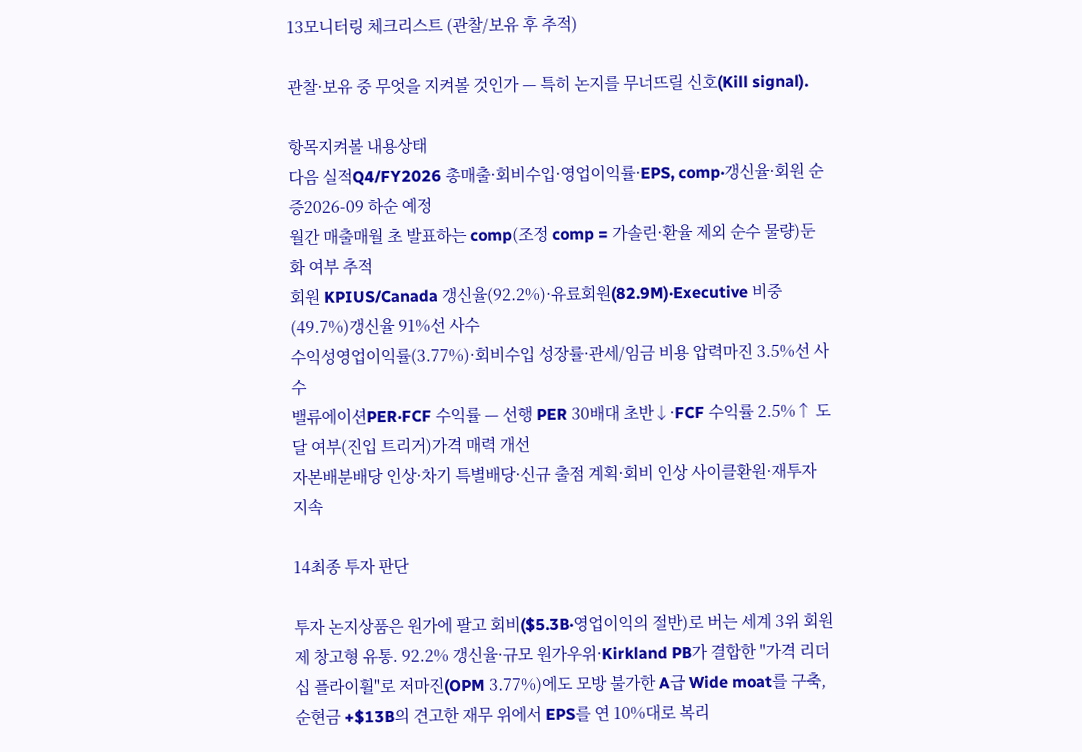13모니터링 체크리스트 (관찰/보유 후 추적)

관찰·보유 중 무엇을 지켜볼 것인가 — 특히 논지를 무너뜨릴 신호(Kill signal).

항목지켜볼 내용상태
다음 실적Q4/FY2026 총매출·회비수입·영업이익률·EPS, comp·갱신율·회원 순증2026-09 하순 예정
월간 매출매월 초 발표하는 comp(조정 comp = 가솔린·환율 제외 순수 물량)둔화 여부 추적
회원 KPIUS/Canada 갱신율(92.2%)·유료회원(82.9M)·Executive 비중(49.7%)갱신율 91%선 사수
수익성영업이익률(3.77%)·회비수입 성장률·관세/임금 비용 압력마진 3.5%선 사수
밸류에이션PER·FCF 수익률 — 선행 PER 30배대 초반↓·FCF 수익률 2.5%↑ 도달 여부(진입 트리거)가격 매력 개선
자본배분배당 인상·차기 특별배당·신규 출점 계획·회비 인상 사이클환원·재투자 지속

14최종 투자 판단

투자 논지상품은 원가에 팔고 회비($5.3B·영업이익의 절반)로 버는 세계 3위 회원제 창고형 유통. 92.2% 갱신율·규모 원가우위·Kirkland PB가 결합한 "가격 리더십 플라이휠"로 저마진(OPM 3.77%)에도 모방 불가한 A급 Wide moat를 구축, 순현금 +$13B의 견고한 재무 위에서 EPS를 연 10%대로 복리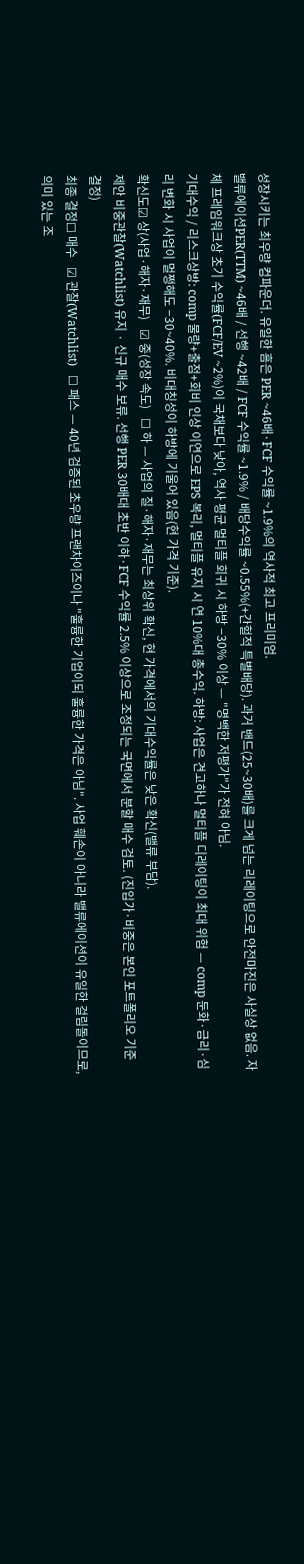성장시키는 최우량 컴파운더. 유일한 흠은 PER ~46배·FCF 수익률 ~1.9%의 역사적 최고 프리미엄.
밸류에이션PER(TTM) ~46배 / 선행 ~42배 / FCF 수익률 ~1.9% / 배당수익률 ~0.55%(+간헐적 특별배당). 과거 밴드(25~30배)를 크게 넘는 리레이팅으로 안전마진은 사실상 없음. 자체 프레임워크상 초기 수익률(FCF/EV ~2%)이 국채보다 낮아, 역사 평균 멀티플 회귀 시 하방 −30% 이상 — "명백한 저평가"가 전혀 아님.
기대수익 / 리스크상방: comp 물량+출점+회비 인상 이연으로 EPS 복리, 멀티플 유지 시 연 10%대 총수익. 하방: 사업은 견고하나 멀티플 디레이팅이 최대 위험 — comp 둔화·금리·심리 변화 시 사업이 멀쩡해도 −30~40%. 비대칭성이 하방에 기울어 있음(현 가격 기준).
확신도☑ 상(사업·해자·재무)   ☑ 중(성장 속도)   ☐ 하 — 사업의 질·해자·재무는 최상위 확신, 현 가격에서의 기대수익률은 낮은 확신(밸류 부담).
제안 비중관찰(Watchlist) 유지 · 신규 매수 보류. 선행 PER 30배대 초반 이하·FCF 수익률 2.5% 이상으로 조정되는 국면에서 분할 매수 검토. (진입가·비중은 본인 포트폴리오 기준 결정)
최종 결정☐ 매수   ☑ 관찰(Watchlist)   ☐ 패스 — 40년 검증된 초우량 프랜차이즈이나 "훌륭한 기업이되 훌륭한 가격은 아님". 사업 훼손이 아니라 밸류에이션이 유일한 걸림돌이므로, 의미 있는 조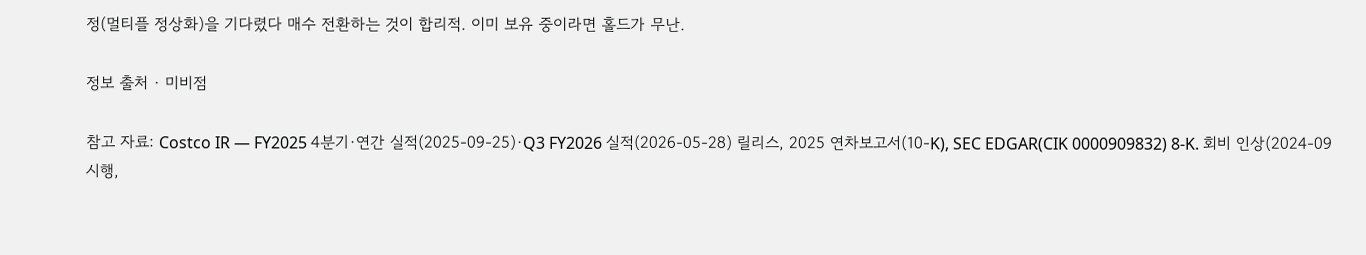정(멀티플 정상화)을 기다렸다 매수 전환하는 것이 합리적. 이미 보유 중이라면 홀드가 무난.

정보 출처 · 미비점

참고 자료: Costco IR — FY2025 4분기·연간 실적(2025-09-25)·Q3 FY2026 실적(2026-05-28) 릴리스, 2025 연차보고서(10-K), SEC EDGAR(CIK 0000909832) 8-K. 회비 인상(2024-09 시행,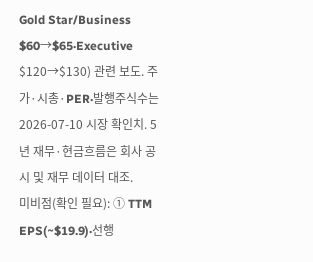Gold Star/Business $60→$65·Executive $120→$130) 관련 보도. 주가·시총·PER·발행주식수는 2026-07-10 시장 확인치. 5년 재무·현금흐름은 회사 공시 및 재무 데이터 대조.
미비점(확인 필요): ① TTM EPS(~$19.9)·선행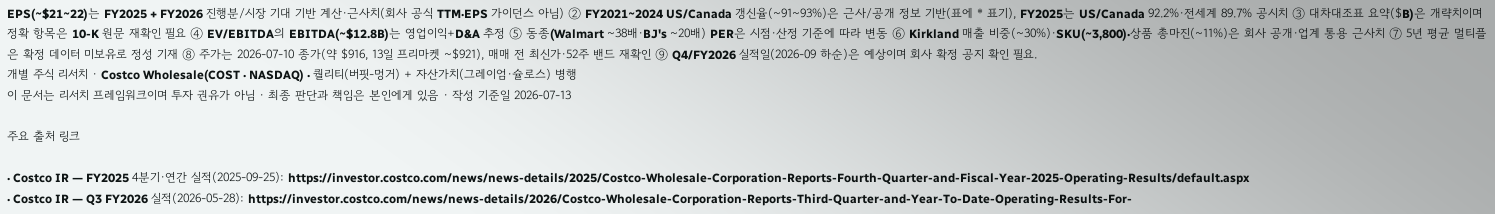EPS(~$21~22)는 FY2025 + FY2026 진행분/시장 기대 기반 계산·근사치(회사 공식 TTM·EPS 가이던스 아님) ② FY2021~2024 US/Canada 갱신율(~91~93%)은 근사/공개 정보 기반(표에 * 표기), FY2025는 US/Canada 92.2%·전세계 89.7% 공시치 ③ 대차대조표 요약($B)은 개략치이며 정확 항목은 10-K 원문 재확인 필요 ④ EV/EBITDA의 EBITDA(~$12.8B)는 영업이익+D&A 추정 ⑤ 동종(Walmart ~38배·BJ's ~20배) PER은 시점·산정 기준에 따라 변동 ⑥ Kirkland 매출 비중(~30%)·SKU(~3,800)·상품 총마진(~11%)은 회사 공개·업계 통용 근사치 ⑦ 5년 평균 멀티플은 확정 데이터 미보유로 정성 기재 ⑧ 주가는 2026-07-10 종가(약 $916, 13일 프리마켓 ~$921), 매매 전 최신가·52주 밴드 재확인 ⑨ Q4/FY2026 실적일(2026-09 하순)은 예상이며 회사 확정 공지 확인 필요.
개별 주식 리서치 · Costco Wholesale(COST · NASDAQ) · 퀄리티(버핏-멍거) + 자산가치(그레이엄·슐로스) 병행
이 문서는 리서치 프레임워크이며 투자 권유가 아님 · 최종 판단과 책임은 본인에게 있음 · 작성 기준일 2026-07-13

주요 출처 링크

· Costco IR — FY2025 4분기·연간 실적(2025-09-25): https://investor.costco.com/news/news-details/2025/Costco-Wholesale-Corporation-Reports-Fourth-Quarter-and-Fiscal-Year-2025-Operating-Results/default.aspx
· Costco IR — Q3 FY2026 실적(2026-05-28): https://investor.costco.com/news/news-details/2026/Costco-Wholesale-Corporation-Reports-Third-Quarter-and-Year-To-Date-Operating-Results-For-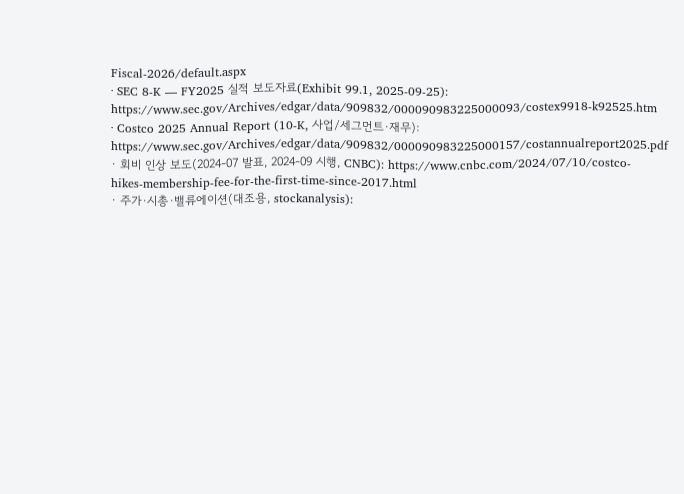Fiscal-2026/default.aspx
· SEC 8-K — FY2025 실적 보도자료(Exhibit 99.1, 2025-09-25): https://www.sec.gov/Archives/edgar/data/909832/000090983225000093/costex9918-k92525.htm
· Costco 2025 Annual Report (10-K, 사업/세그먼트·재무): https://www.sec.gov/Archives/edgar/data/909832/000090983225000157/costannualreport2025.pdf
· 회비 인상 보도(2024-07 발표, 2024-09 시행, CNBC): https://www.cnbc.com/2024/07/10/costco-hikes-membership-fee-for-the-first-time-since-2017.html
· 주가·시총·밸류에이션(대조용, stockanalysis):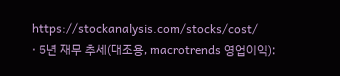https://stockanalysis.com/stocks/cost/
· 5년 재무 추세(대조용, macrotrends 영업이익):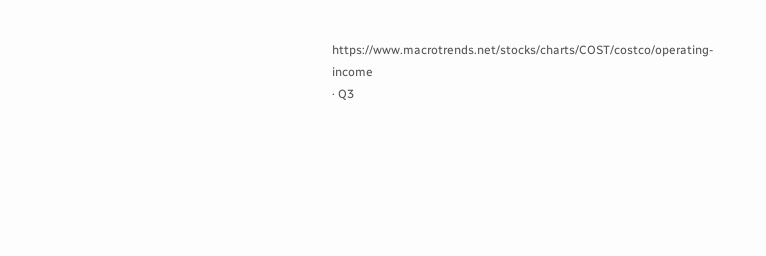https://www.macrotrends.net/stocks/charts/COST/costco/operating-income
· Q3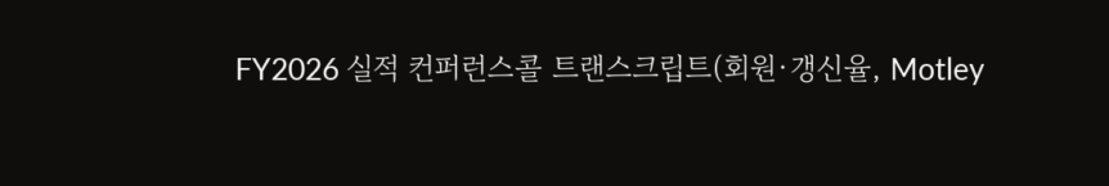FY2026 실적 컨퍼런스콜 트랜스크립트(회원·갱신율, Motley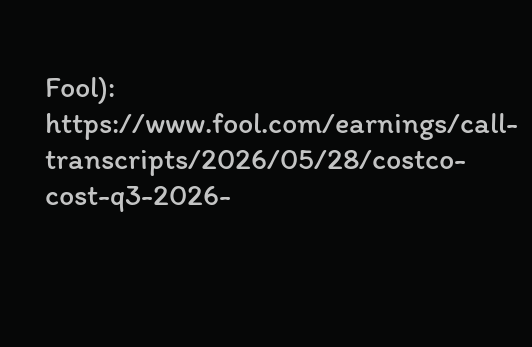Fool): https://www.fool.com/earnings/call-transcripts/2026/05/28/costco-cost-q3-2026-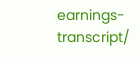earnings-transcript/